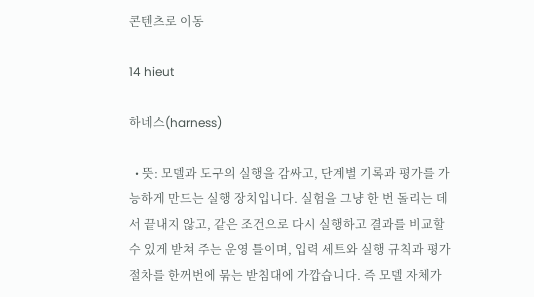콘텐츠로 이동

14 hieut

하네스(harness)

  • 뜻: 모델과 도구의 실행을 감싸고, 단계별 기록과 평가를 가능하게 만드는 실행 장치입니다. 실험을 그냥 한 번 돌리는 데서 끝내지 않고, 같은 조건으로 다시 실행하고 결과를 비교할 수 있게 받쳐 주는 운영 틀이며, 입력 세트와 실행 규칙과 평가 절차를 한꺼번에 묶는 받침대에 가깝습니다. 즉 모델 자체가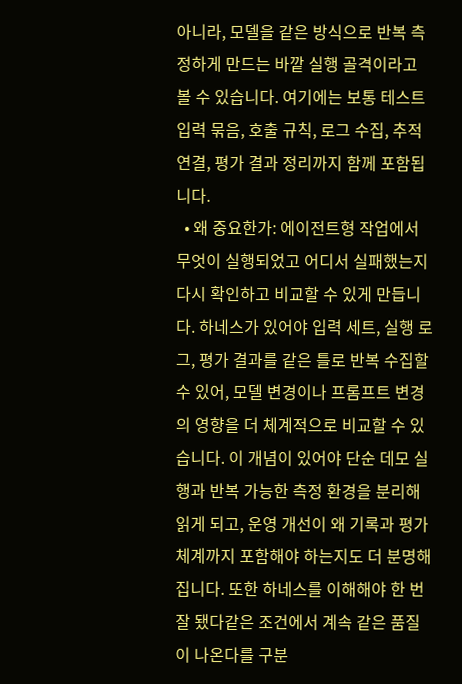아니라, 모델을 같은 방식으로 반복 측정하게 만드는 바깥 실행 골격이라고 볼 수 있습니다. 여기에는 보통 테스트 입력 묶음, 호출 규칙, 로그 수집, 추적 연결, 평가 결과 정리까지 함께 포함됩니다.
  • 왜 중요한가: 에이전트형 작업에서 무엇이 실행되었고 어디서 실패했는지 다시 확인하고 비교할 수 있게 만듭니다. 하네스가 있어야 입력 세트, 실행 로그, 평가 결과를 같은 틀로 반복 수집할 수 있어, 모델 변경이나 프롬프트 변경의 영향을 더 체계적으로 비교할 수 있습니다. 이 개념이 있어야 단순 데모 실행과 반복 가능한 측정 환경을 분리해 읽게 되고, 운영 개선이 왜 기록과 평가 체계까지 포함해야 하는지도 더 분명해집니다. 또한 하네스를 이해해야 한 번 잘 됐다같은 조건에서 계속 같은 품질이 나온다를 구분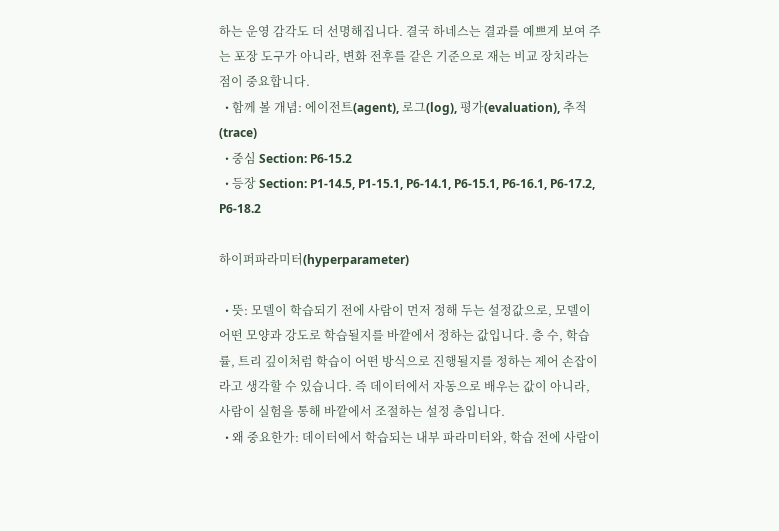하는 운영 감각도 더 선명해집니다. 결국 하네스는 결과를 예쁘게 보여 주는 포장 도구가 아니라, 변화 전후를 같은 기준으로 재는 비교 장치라는 점이 중요합니다.
  • 함께 볼 개념: 에이전트(agent), 로그(log), 평가(evaluation), 추적(trace)
  • 중심 Section: P6-15.2
  • 등장 Section: P1-14.5, P1-15.1, P6-14.1, P6-15.1, P6-16.1, P6-17.2, P6-18.2

하이퍼파라미터(hyperparameter)

  • 뜻: 모델이 학습되기 전에 사람이 먼저 정해 두는 설정값으로, 모델이 어떤 모양과 강도로 학습될지를 바깥에서 정하는 값입니다. 층 수, 학습률, 트리 깊이처럼 학습이 어떤 방식으로 진행될지를 정하는 제어 손잡이라고 생각할 수 있습니다. 즉 데이터에서 자동으로 배우는 값이 아니라, 사람이 실험을 통해 바깥에서 조절하는 설정 층입니다.
  • 왜 중요한가: 데이터에서 학습되는 내부 파라미터와, 학습 전에 사람이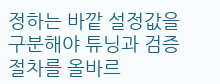정하는 바깥 설정값을 구분해야 튜닝과 검증 절차를 올바르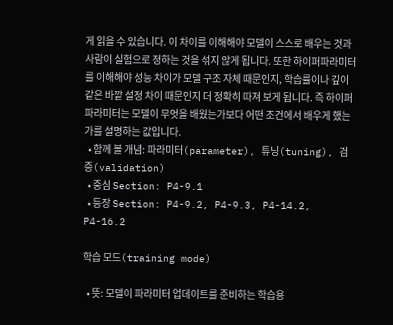게 읽을 수 있습니다. 이 차이를 이해해야 모델이 스스로 배우는 것과 사람이 실험으로 정하는 것을 섞지 않게 됩니다. 또한 하이퍼파라미터를 이해해야 성능 차이가 모델 구조 자체 때문인지, 학습률이나 깊이 같은 바깥 설정 차이 때문인지 더 정확히 따져 보게 됩니다. 즉 하이퍼파라미터는 모델이 무엇을 배웠는가보다 어떤 조건에서 배우게 했는가를 설명하는 값입니다.
  • 함께 볼 개념: 파라미터(parameter), 튜닝(tuning), 검증(validation)
  • 중심 Section: P4-9.1
  • 등장 Section: P4-9.2, P4-9.3, P4-14.2, P4-16.2

학습 모드(training mode)

  • 뜻: 모델이 파라미터 업데이트를 준비하는 학습용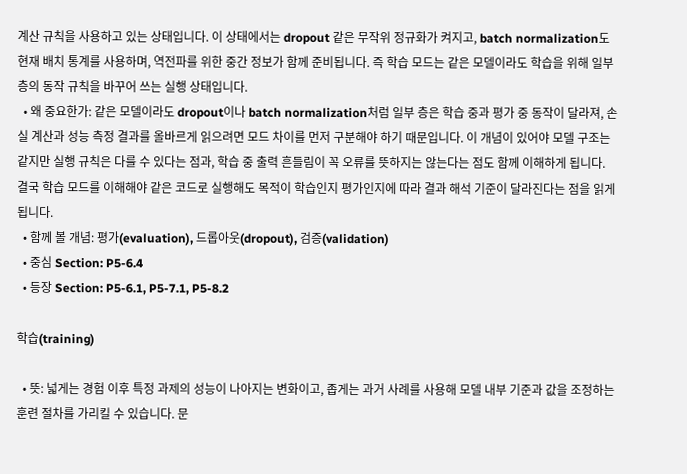계산 규칙을 사용하고 있는 상태입니다. 이 상태에서는 dropout 같은 무작위 정규화가 켜지고, batch normalization도 현재 배치 통계를 사용하며, 역전파를 위한 중간 정보가 함께 준비됩니다. 즉 학습 모드는 같은 모델이라도 학습을 위해 일부 층의 동작 규칙을 바꾸어 쓰는 실행 상태입니다.
  • 왜 중요한가: 같은 모델이라도 dropout이나 batch normalization처럼 일부 층은 학습 중과 평가 중 동작이 달라져, 손실 계산과 성능 측정 결과를 올바르게 읽으려면 모드 차이를 먼저 구분해야 하기 때문입니다. 이 개념이 있어야 모델 구조는 같지만 실행 규칙은 다를 수 있다는 점과, 학습 중 출력 흔들림이 꼭 오류를 뜻하지는 않는다는 점도 함께 이해하게 됩니다. 결국 학습 모드를 이해해야 같은 코드로 실행해도 목적이 학습인지 평가인지에 따라 결과 해석 기준이 달라진다는 점을 읽게 됩니다.
  • 함께 볼 개념: 평가(evaluation), 드롭아웃(dropout), 검증(validation)
  • 중심 Section: P5-6.4
  • 등장 Section: P5-6.1, P5-7.1, P5-8.2

학습(training)

  • 뜻: 넓게는 경험 이후 특정 과제의 성능이 나아지는 변화이고, 좁게는 과거 사례를 사용해 모델 내부 기준과 값을 조정하는 훈련 절차를 가리킬 수 있습니다. 문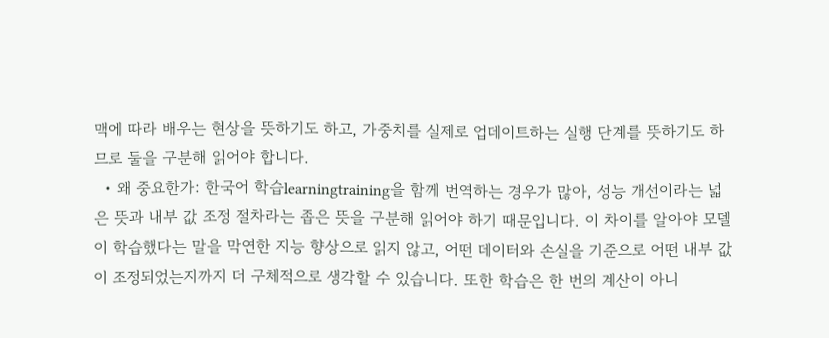맥에 따라 배우는 현상을 뜻하기도 하고, 가중치를 실제로 업데이트하는 실행 단계를 뜻하기도 하므로 둘을 구분해 읽어야 합니다.
  • 왜 중요한가: 한국어 학습learningtraining을 함께 번역하는 경우가 많아, 성능 개선이라는 넓은 뜻과 내부 값 조정 절차라는 좁은 뜻을 구분해 읽어야 하기 때문입니다. 이 차이를 알아야 모델이 학습했다는 말을 막연한 지능 향상으로 읽지 않고, 어떤 데이터와 손실을 기준으로 어떤 내부 값이 조정되었는지까지 더 구체적으로 생각할 수 있습니다. 또한 학습은 한 번의 계산이 아니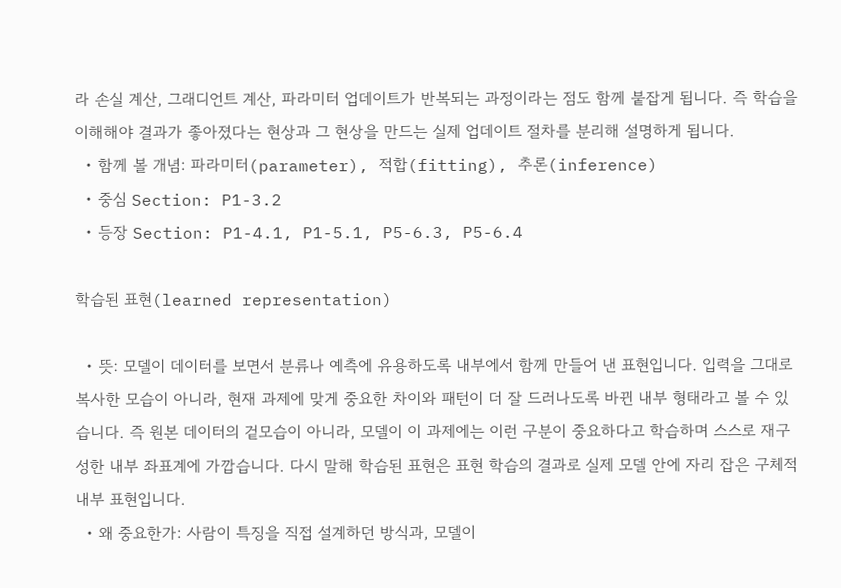라 손실 계산, 그래디언트 계산, 파라미터 업데이트가 반복되는 과정이라는 점도 함께 붙잡게 됩니다. 즉 학습을 이해해야 결과가 좋아졌다는 현상과 그 현상을 만드는 실제 업데이트 절차를 분리해 설명하게 됩니다.
  • 함께 볼 개념: 파라미터(parameter), 적합(fitting), 추론(inference)
  • 중심 Section: P1-3.2
  • 등장 Section: P1-4.1, P1-5.1, P5-6.3, P5-6.4

학습된 표현(learned representation)

  • 뜻: 모델이 데이터를 보면서 분류나 예측에 유용하도록 내부에서 함께 만들어 낸 표현입니다. 입력을 그대로 복사한 모습이 아니라, 현재 과제에 맞게 중요한 차이와 패턴이 더 잘 드러나도록 바뀐 내부 형태라고 볼 수 있습니다. 즉 원본 데이터의 겉모습이 아니라, 모델이 이 과제에는 이런 구분이 중요하다고 학습하며 스스로 재구성한 내부 좌표계에 가깝습니다. 다시 말해 학습된 표현은 표현 학습의 결과로 실제 모델 안에 자리 잡은 구체적 내부 표현입니다.
  • 왜 중요한가: 사람이 특징을 직접 설계하던 방식과, 모델이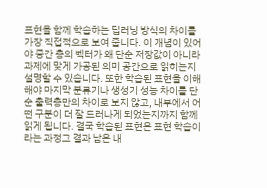표현을 함께 학습하는 딥러닝 방식의 차이를 가장 직접적으로 보여 줍니다. 이 개념이 있어야 중간 층의 벡터가 왜 단순 저장값이 아니라 과제에 맞게 가공된 의미 공간으로 읽히는지 설명할 수 있습니다. 또한 학습된 표현을 이해해야 마지막 분류기나 생성기 성능 차이를 단순 출력층만의 차이로 보지 않고, 내부에서 어떤 구분이 더 잘 드러나게 되었는지까지 함께 읽게 됩니다. 결국 학습된 표현은 표현 학습이라는 과정그 결과 남은 내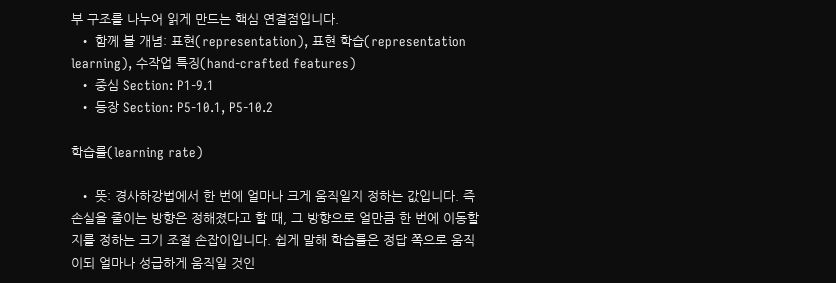부 구조를 나누어 읽게 만드는 핵심 연결점입니다.
  • 함께 볼 개념: 표현(representation), 표현 학습(representation learning), 수작업 특징(hand-crafted features)
  • 중심 Section: P1-9.1
  • 등장 Section: P5-10.1, P5-10.2

학습률(learning rate)

  • 뜻: 경사하강법에서 한 번에 얼마나 크게 움직일지 정하는 값입니다. 즉 손실을 줄이는 방향은 정해졌다고 할 때, 그 방향으로 얼만큼 한 번에 이동할지를 정하는 크기 조절 손잡이입니다. 쉽게 말해 학습률은 정답 쪽으로 움직이되 얼마나 성급하게 움직일 것인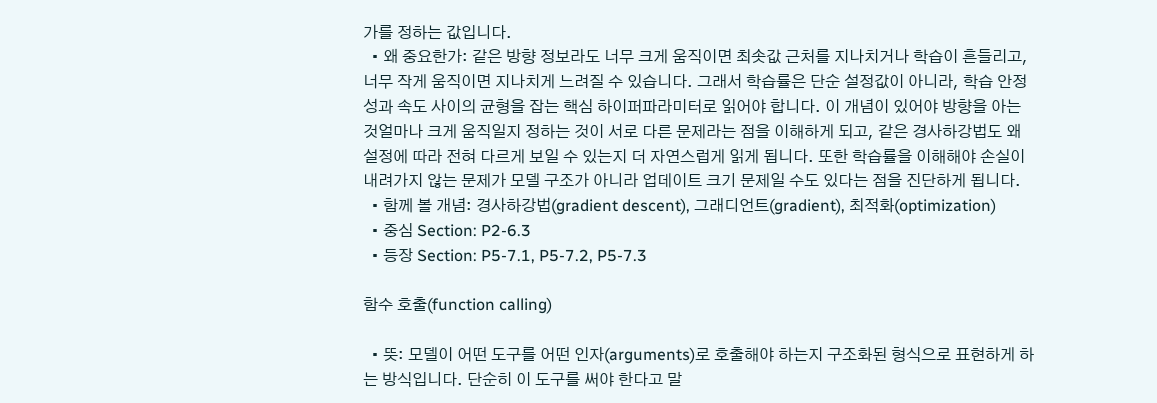가를 정하는 값입니다.
  • 왜 중요한가: 같은 방향 정보라도 너무 크게 움직이면 최솟값 근처를 지나치거나 학습이 흔들리고, 너무 작게 움직이면 지나치게 느려질 수 있습니다. 그래서 학습률은 단순 설정값이 아니라, 학습 안정성과 속도 사이의 균형을 잡는 핵심 하이퍼파라미터로 읽어야 합니다. 이 개념이 있어야 방향을 아는 것얼마나 크게 움직일지 정하는 것이 서로 다른 문제라는 점을 이해하게 되고, 같은 경사하강법도 왜 설정에 따라 전혀 다르게 보일 수 있는지 더 자연스럽게 읽게 됩니다. 또한 학습률을 이해해야 손실이 내려가지 않는 문제가 모델 구조가 아니라 업데이트 크기 문제일 수도 있다는 점을 진단하게 됩니다.
  • 함께 볼 개념: 경사하강법(gradient descent), 그래디언트(gradient), 최적화(optimization)
  • 중심 Section: P2-6.3
  • 등장 Section: P5-7.1, P5-7.2, P5-7.3

함수 호출(function calling)

  • 뜻: 모델이 어떤 도구를 어떤 인자(arguments)로 호출해야 하는지 구조화된 형식으로 표현하게 하는 방식입니다. 단순히 이 도구를 써야 한다고 말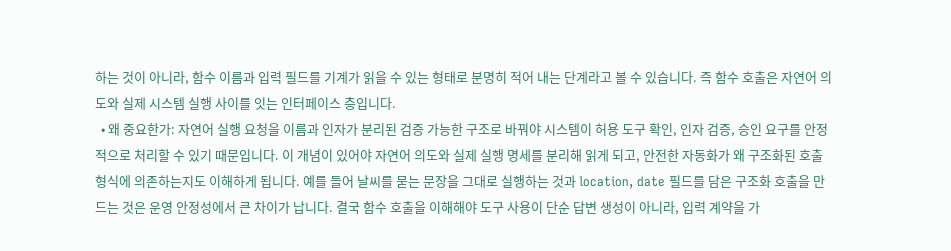하는 것이 아니라, 함수 이름과 입력 필드를 기계가 읽을 수 있는 형태로 분명히 적어 내는 단계라고 볼 수 있습니다. 즉 함수 호출은 자연어 의도와 실제 시스템 실행 사이를 잇는 인터페이스 층입니다.
  • 왜 중요한가: 자연어 실행 요청을 이름과 인자가 분리된 검증 가능한 구조로 바꿔야 시스템이 허용 도구 확인, 인자 검증, 승인 요구를 안정적으로 처리할 수 있기 때문입니다. 이 개념이 있어야 자연어 의도와 실제 실행 명세를 분리해 읽게 되고, 안전한 자동화가 왜 구조화된 호출 형식에 의존하는지도 이해하게 됩니다. 예를 들어 날씨를 묻는 문장을 그대로 실행하는 것과 location, date 필드를 담은 구조화 호출을 만드는 것은 운영 안정성에서 큰 차이가 납니다. 결국 함수 호출을 이해해야 도구 사용이 단순 답변 생성이 아니라, 입력 계약을 가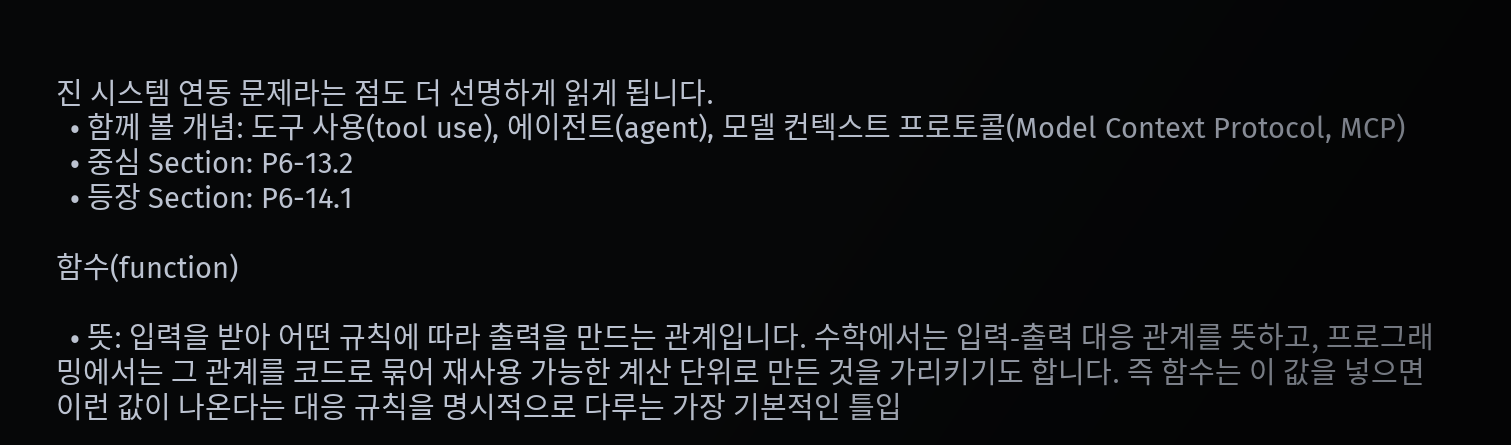진 시스템 연동 문제라는 점도 더 선명하게 읽게 됩니다.
  • 함께 볼 개념: 도구 사용(tool use), 에이전트(agent), 모델 컨텍스트 프로토콜(Model Context Protocol, MCP)
  • 중심 Section: P6-13.2
  • 등장 Section: P6-14.1

함수(function)

  • 뜻: 입력을 받아 어떤 규칙에 따라 출력을 만드는 관계입니다. 수학에서는 입력-출력 대응 관계를 뜻하고, 프로그래밍에서는 그 관계를 코드로 묶어 재사용 가능한 계산 단위로 만든 것을 가리키기도 합니다. 즉 함수는 이 값을 넣으면 이런 값이 나온다는 대응 규칙을 명시적으로 다루는 가장 기본적인 틀입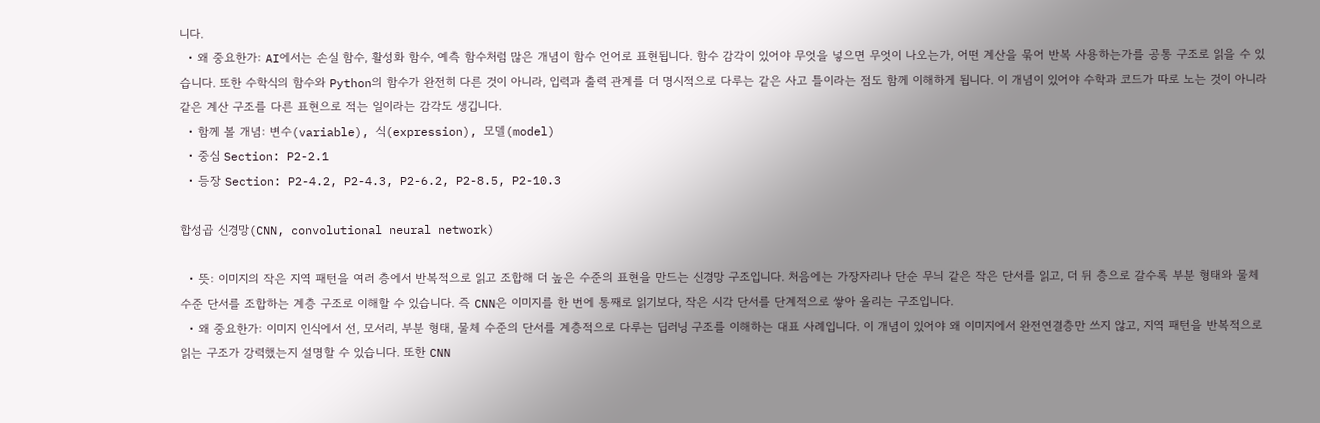니다.
  • 왜 중요한가: AI에서는 손실 함수, 활성화 함수, 예측 함수처럼 많은 개념이 함수 언어로 표현됩니다. 함수 감각이 있어야 무엇을 넣으면 무엇이 나오는가, 어떤 계산을 묶어 반복 사용하는가를 공통 구조로 읽을 수 있습니다. 또한 수학식의 함수와 Python의 함수가 완전히 다른 것이 아니라, 입력과 출력 관계를 더 명시적으로 다루는 같은 사고 틀이라는 점도 함께 이해하게 됩니다. 이 개념이 있어야 수학과 코드가 따로 노는 것이 아니라 같은 계산 구조를 다른 표현으로 적는 일이라는 감각도 생깁니다.
  • 함께 볼 개념: 변수(variable), 식(expression), 모델(model)
  • 중심 Section: P2-2.1
  • 등장 Section: P2-4.2, P2-4.3, P2-6.2, P2-8.5, P2-10.3

합성곱 신경망(CNN, convolutional neural network)

  • 뜻: 이미지의 작은 지역 패턴을 여러 층에서 반복적으로 읽고 조합해 더 높은 수준의 표현을 만드는 신경망 구조입니다. 처음에는 가장자리나 단순 무늬 같은 작은 단서를 읽고, 더 뒤 층으로 갈수록 부분 형태와 물체 수준 단서를 조합하는 계층 구조로 이해할 수 있습니다. 즉 CNN은 이미지를 한 번에 통째로 읽기보다, 작은 시각 단서를 단계적으로 쌓아 올리는 구조입니다.
  • 왜 중요한가: 이미지 인식에서 선, 모서리, 부분 형태, 물체 수준의 단서를 계층적으로 다루는 딥러닝 구조를 이해하는 대표 사례입니다. 이 개념이 있어야 왜 이미지에서 완전연결층만 쓰지 않고, 지역 패턴을 반복적으로 읽는 구조가 강력했는지 설명할 수 있습니다. 또한 CNN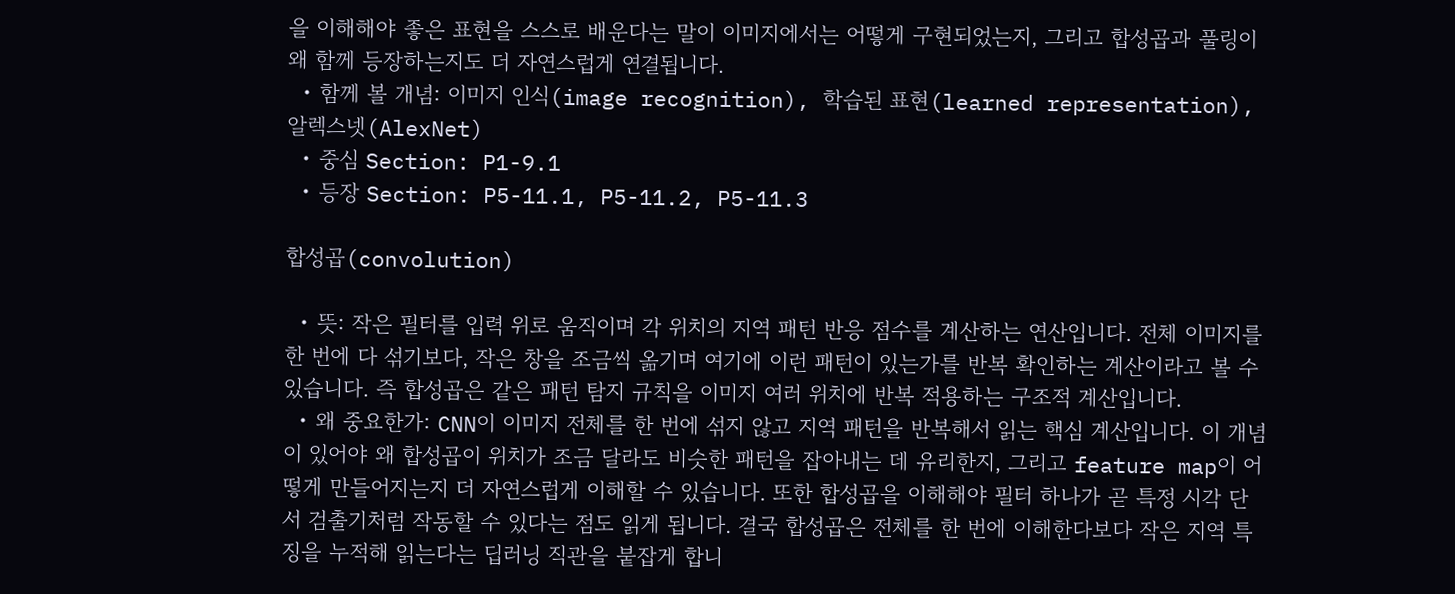을 이해해야 좋은 표현을 스스로 배운다는 말이 이미지에서는 어떻게 구현되었는지, 그리고 합성곱과 풀링이 왜 함께 등장하는지도 더 자연스럽게 연결됩니다.
  • 함께 볼 개념: 이미지 인식(image recognition), 학습된 표현(learned representation), 알렉스넷(AlexNet)
  • 중심 Section: P1-9.1
  • 등장 Section: P5-11.1, P5-11.2, P5-11.3

합성곱(convolution)

  • 뜻: 작은 필터를 입력 위로 움직이며 각 위치의 지역 패턴 반응 점수를 계산하는 연산입니다. 전체 이미지를 한 번에 다 섞기보다, 작은 창을 조금씩 옮기며 여기에 이런 패턴이 있는가를 반복 확인하는 계산이라고 볼 수 있습니다. 즉 합성곱은 같은 패턴 탐지 규칙을 이미지 여러 위치에 반복 적용하는 구조적 계산입니다.
  • 왜 중요한가: CNN이 이미지 전체를 한 번에 섞지 않고 지역 패턴을 반복해서 읽는 핵심 계산입니다. 이 개념이 있어야 왜 합성곱이 위치가 조금 달라도 비슷한 패턴을 잡아내는 데 유리한지, 그리고 feature map이 어떻게 만들어지는지 더 자연스럽게 이해할 수 있습니다. 또한 합성곱을 이해해야 필터 하나가 곧 특정 시각 단서 검출기처럼 작동할 수 있다는 점도 읽게 됩니다. 결국 합성곱은 전체를 한 번에 이해한다보다 작은 지역 특징을 누적해 읽는다는 딥러닝 직관을 붙잡게 합니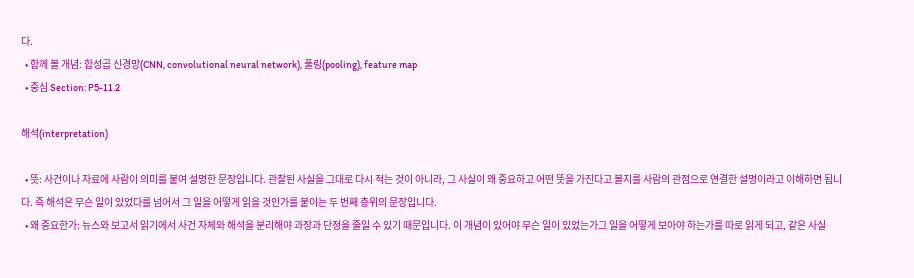다.
  • 함께 볼 개념: 합성곱 신경망(CNN, convolutional neural network), 풀링(pooling), feature map
  • 중심 Section: P5-11.2

해석(interpretation)

  • 뜻: 사건이나 자료에 사람이 의미를 붙여 설명한 문장입니다. 관찰된 사실을 그대로 다시 적는 것이 아니라, 그 사실이 왜 중요하고 어떤 뜻을 가진다고 볼지를 사람의 관점으로 연결한 설명이라고 이해하면 됩니다. 즉 해석은 무슨 일이 있었다를 넘어서 그 일을 어떻게 읽을 것인가를 붙이는 두 번째 층위의 문장입니다.
  • 왜 중요한가: 뉴스와 보고서 읽기에서 사건 자체와 해석을 분리해야 과장과 단정을 줄일 수 있기 때문입니다. 이 개념이 있어야 무슨 일이 있었는가그 일을 어떻게 보아야 하는가를 따로 읽게 되고, 같은 사실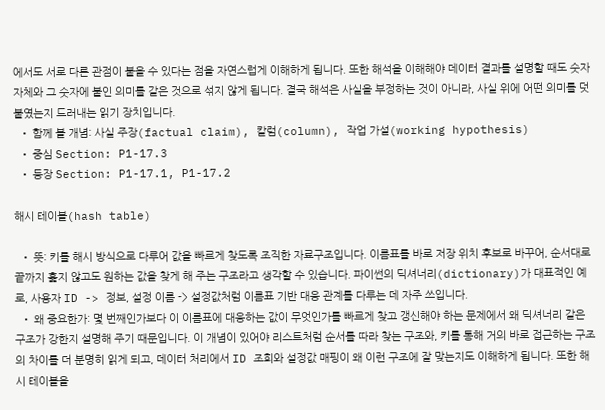에서도 서로 다른 관점이 붙을 수 있다는 점을 자연스럽게 이해하게 됩니다. 또한 해석을 이해해야 데이터 결과를 설명할 때도 숫자 자체와 그 숫자에 붙인 의미를 같은 것으로 섞지 않게 됩니다. 결국 해석은 사실을 부정하는 것이 아니라, 사실 위에 어떤 의미를 덧붙였는지 드러내는 읽기 장치입니다.
  • 함께 볼 개념: 사실 주장(factual claim), 칼럼(column), 작업 가설(working hypothesis)
  • 중심 Section: P1-17.3
  • 등장 Section: P1-17.1, P1-17.2

해시 테이블(hash table)

  • 뜻: 키를 해시 방식으로 다루어 값을 빠르게 찾도록 조직한 자료구조입니다. 이름표를 바로 저장 위치 후보로 바꾸어, 순서대로 끝까지 훑지 않고도 원하는 값을 찾게 해 주는 구조라고 생각할 수 있습니다. 파이썬의 딕셔너리(dictionary)가 대표적인 예로, 사용자 ID -> 정보, 설정 이름 -> 설정값처럼 이름표 기반 대응 관계를 다루는 데 자주 쓰입니다.
  • 왜 중요한가: 몇 번째인가보다 이 이름표에 대응하는 값이 무엇인가를 빠르게 찾고 갱신해야 하는 문제에서 왜 딕셔너리 같은 구조가 강한지 설명해 주기 때문입니다. 이 개념이 있어야 리스트처럼 순서를 따라 찾는 구조와, 키를 통해 거의 바로 접근하는 구조의 차이를 더 분명히 읽게 되고, 데이터 처리에서 ID 조회와 설정값 매핑이 왜 이런 구조에 잘 맞는지도 이해하게 됩니다. 또한 해시 테이블을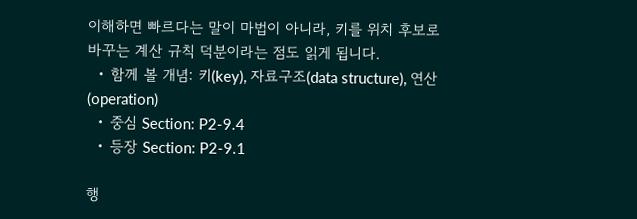이해하면 빠르다는 말이 마법이 아니라, 키를 위치 후보로 바꾸는 계산 규칙 덕분이라는 점도 읽게 됩니다.
  • 함께 볼 개념: 키(key), 자료구조(data structure), 연산(operation)
  • 중심 Section: P2-9.4
  • 등장 Section: P2-9.1

행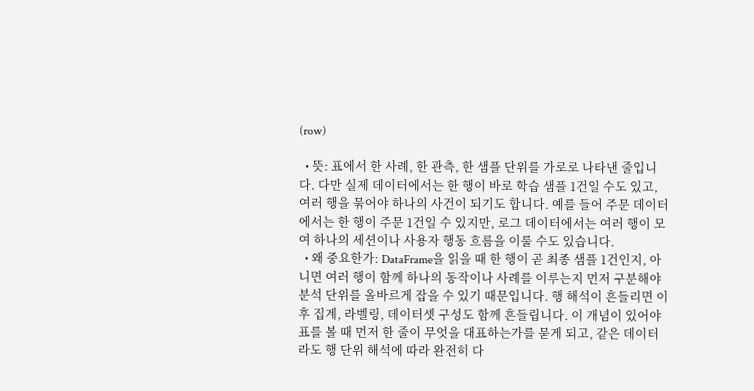(row)

  • 뜻: 표에서 한 사례, 한 관측, 한 샘플 단위를 가로로 나타낸 줄입니다. 다만 실제 데이터에서는 한 행이 바로 학습 샘플 1건일 수도 있고, 여러 행을 묶어야 하나의 사건이 되기도 합니다. 예를 들어 주문 데이터에서는 한 행이 주문 1건일 수 있지만, 로그 데이터에서는 여러 행이 모여 하나의 세션이나 사용자 행동 흐름을 이룰 수도 있습니다.
  • 왜 중요한가: DataFrame을 읽을 때 한 행이 곧 최종 샘플 1건인지, 아니면 여러 행이 함께 하나의 동작이나 사례를 이루는지 먼저 구분해야 분석 단위를 올바르게 잡을 수 있기 때문입니다. 행 해석이 흔들리면 이후 집계, 라벨링, 데이터셋 구성도 함께 흔들립니다. 이 개념이 있어야 표를 볼 때 먼저 한 줄이 무엇을 대표하는가를 묻게 되고, 같은 데이터라도 행 단위 해석에 따라 완전히 다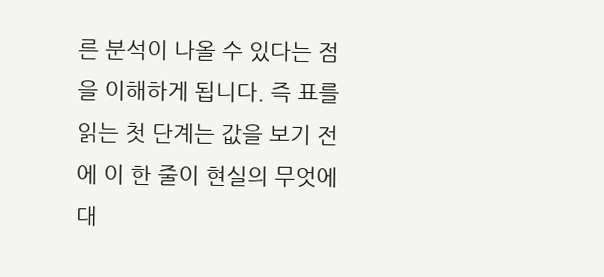른 분석이 나올 수 있다는 점을 이해하게 됩니다. 즉 표를 읽는 첫 단계는 값을 보기 전에 이 한 줄이 현실의 무엇에 대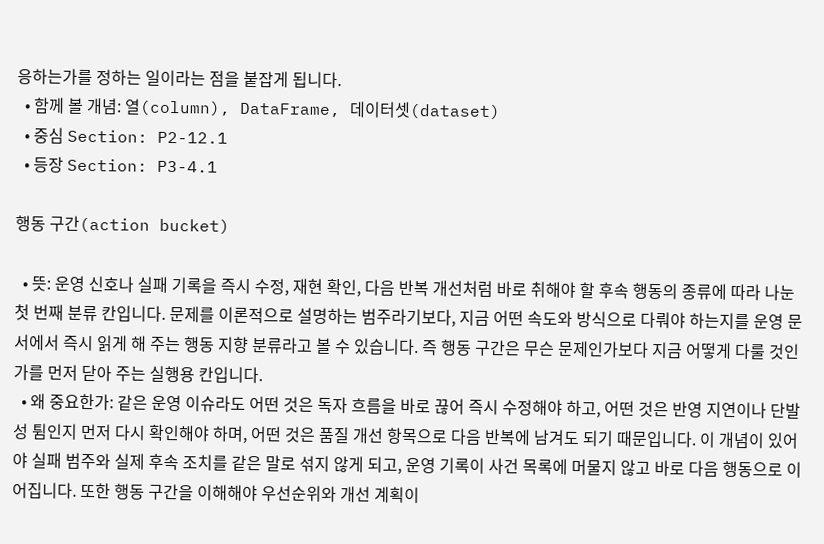응하는가를 정하는 일이라는 점을 붙잡게 됩니다.
  • 함께 볼 개념: 열(column), DataFrame, 데이터셋(dataset)
  • 중심 Section: P2-12.1
  • 등장 Section: P3-4.1

행동 구간(action bucket)

  • 뜻: 운영 신호나 실패 기록을 즉시 수정, 재현 확인, 다음 반복 개선처럼 바로 취해야 할 후속 행동의 종류에 따라 나눈 첫 번째 분류 칸입니다. 문제를 이론적으로 설명하는 범주라기보다, 지금 어떤 속도와 방식으로 다뤄야 하는지를 운영 문서에서 즉시 읽게 해 주는 행동 지향 분류라고 볼 수 있습니다. 즉 행동 구간은 무슨 문제인가보다 지금 어떻게 다룰 것인가를 먼저 닫아 주는 실행용 칸입니다.
  • 왜 중요한가: 같은 운영 이슈라도 어떤 것은 독자 흐름을 바로 끊어 즉시 수정해야 하고, 어떤 것은 반영 지연이나 단발성 튐인지 먼저 다시 확인해야 하며, 어떤 것은 품질 개선 항목으로 다음 반복에 남겨도 되기 때문입니다. 이 개념이 있어야 실패 범주와 실제 후속 조치를 같은 말로 섞지 않게 되고, 운영 기록이 사건 목록에 머물지 않고 바로 다음 행동으로 이어집니다. 또한 행동 구간을 이해해야 우선순위와 개선 계획이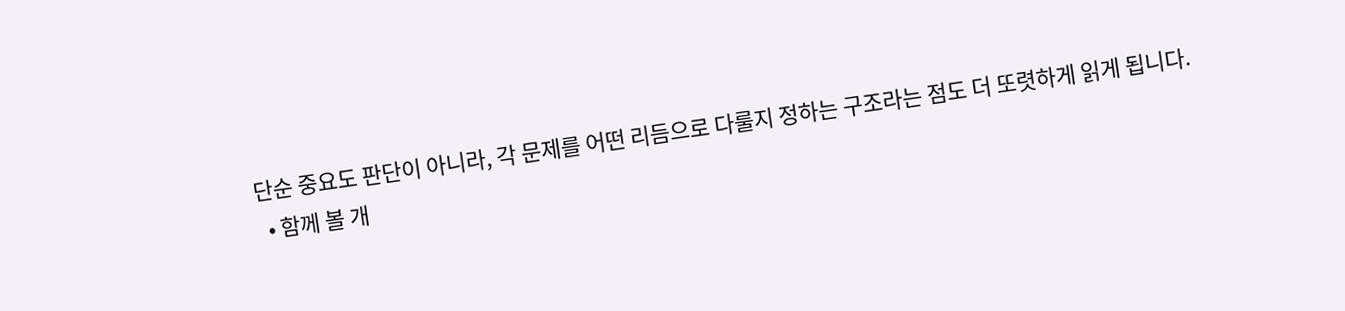단순 중요도 판단이 아니라, 각 문제를 어떤 리듬으로 다룰지 정하는 구조라는 점도 더 또렷하게 읽게 됩니다.
  • 함께 볼 개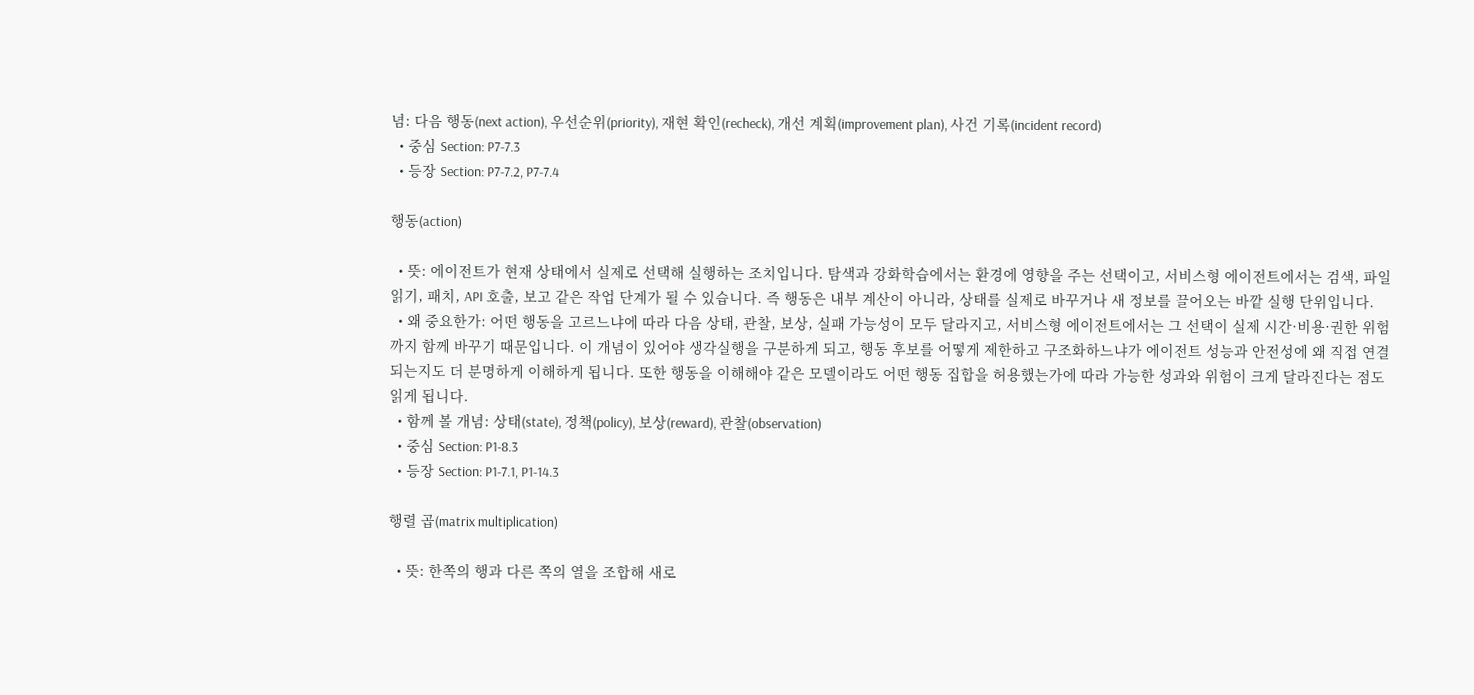념: 다음 행동(next action), 우선순위(priority), 재현 확인(recheck), 개선 계획(improvement plan), 사건 기록(incident record)
  • 중심 Section: P7-7.3
  • 등장 Section: P7-7.2, P7-7.4

행동(action)

  • 뜻: 에이전트가 현재 상태에서 실제로 선택해 실행하는 조치입니다. 탐색과 강화학습에서는 환경에 영향을 주는 선택이고, 서비스형 에이전트에서는 검색, 파일 읽기, 패치, API 호출, 보고 같은 작업 단계가 될 수 있습니다. 즉 행동은 내부 계산이 아니라, 상태를 실제로 바꾸거나 새 정보를 끌어오는 바깥 실행 단위입니다.
  • 왜 중요한가: 어떤 행동을 고르느냐에 따라 다음 상태, 관찰, 보상, 실패 가능성이 모두 달라지고, 서비스형 에이전트에서는 그 선택이 실제 시간·비용·권한 위험까지 함께 바꾸기 때문입니다. 이 개념이 있어야 생각실행을 구분하게 되고, 행동 후보를 어떻게 제한하고 구조화하느냐가 에이전트 성능과 안전성에 왜 직접 연결되는지도 더 분명하게 이해하게 됩니다. 또한 행동을 이해해야 같은 모델이라도 어떤 행동 집합을 허용했는가에 따라 가능한 성과와 위험이 크게 달라진다는 점도 읽게 됩니다.
  • 함께 볼 개념: 상태(state), 정책(policy), 보상(reward), 관찰(observation)
  • 중심 Section: P1-8.3
  • 등장 Section: P1-7.1, P1-14.3

행렬 곱(matrix multiplication)

  • 뜻: 한쪽의 행과 다른 쪽의 열을 조합해 새로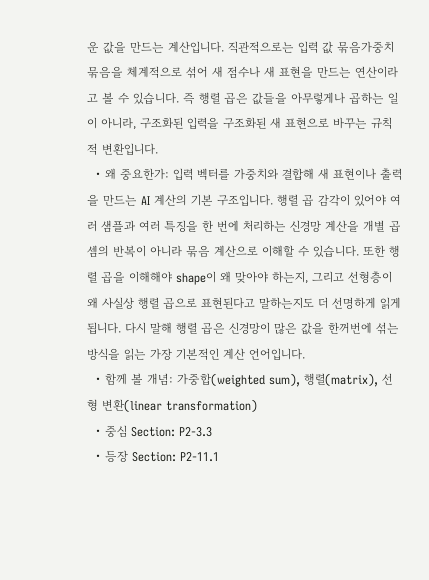운 값을 만드는 계산입니다. 직관적으로는 입력 값 묶음가중치 묶음을 체계적으로 섞어 새 점수나 새 표현을 만드는 연산이라고 볼 수 있습니다. 즉 행렬 곱은 값들을 아무렇게나 곱하는 일이 아니라, 구조화된 입력을 구조화된 새 표현으로 바꾸는 규칙적 변환입니다.
  • 왜 중요한가: 입력 벡터를 가중치와 결합해 새 표현이나 출력을 만드는 AI 계산의 기본 구조입니다. 행렬 곱 감각이 있어야 여러 샘플과 여러 특징을 한 번에 처리하는 신경망 계산을 개별 곱셈의 반복이 아니라 묶음 계산으로 이해할 수 있습니다. 또한 행렬 곱을 이해해야 shape이 왜 맞아야 하는지, 그리고 선형층이 왜 사실상 행렬 곱으로 표현된다고 말하는지도 더 선명하게 읽게 됩니다. 다시 말해 행렬 곱은 신경망이 많은 값을 한꺼번에 섞는 방식을 읽는 가장 기본적인 계산 언어입니다.
  • 함께 볼 개념: 가중합(weighted sum), 행렬(matrix), 선형 변환(linear transformation)
  • 중심 Section: P2-3.3
  • 등장 Section: P2-11.1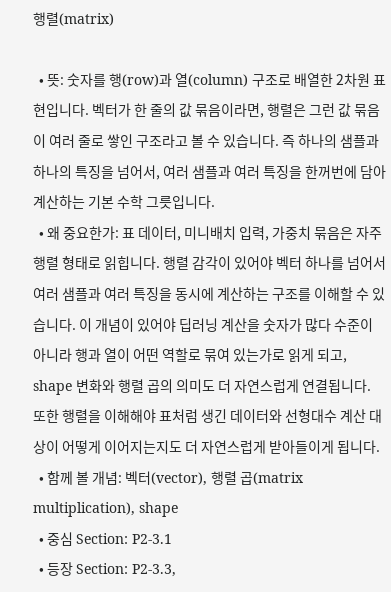행렬(matrix)

  • 뜻: 숫자를 행(row)과 열(column) 구조로 배열한 2차원 표현입니다. 벡터가 한 줄의 값 묶음이라면, 행렬은 그런 값 묶음이 여러 줄로 쌓인 구조라고 볼 수 있습니다. 즉 하나의 샘플과 하나의 특징을 넘어서, 여러 샘플과 여러 특징을 한꺼번에 담아 계산하는 기본 수학 그릇입니다.
  • 왜 중요한가: 표 데이터, 미니배치 입력, 가중치 묶음은 자주 행렬 형태로 읽힙니다. 행렬 감각이 있어야 벡터 하나를 넘어서 여러 샘플과 여러 특징을 동시에 계산하는 구조를 이해할 수 있습니다. 이 개념이 있어야 딥러닝 계산을 숫자가 많다 수준이 아니라 행과 열이 어떤 역할로 묶여 있는가로 읽게 되고, shape 변화와 행렬 곱의 의미도 더 자연스럽게 연결됩니다. 또한 행렬을 이해해야 표처럼 생긴 데이터와 선형대수 계산 대상이 어떻게 이어지는지도 더 자연스럽게 받아들이게 됩니다.
  • 함께 볼 개념: 벡터(vector), 행렬 곱(matrix multiplication), shape
  • 중심 Section: P2-3.1
  • 등장 Section: P2-3.3,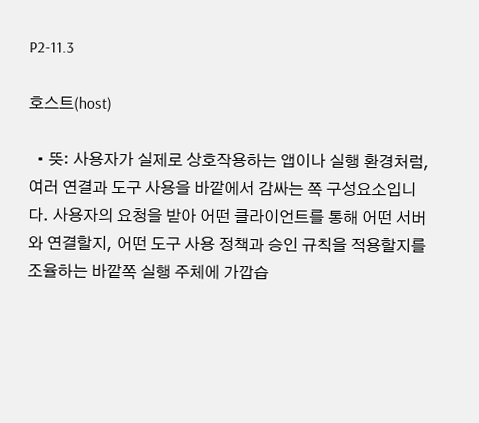P2-11.3

호스트(host)

  • 뜻: 사용자가 실제로 상호작용하는 앱이나 실행 환경처럼, 여러 연결과 도구 사용을 바깥에서 감싸는 쪽 구성요소입니다. 사용자의 요청을 받아 어떤 클라이언트를 통해 어떤 서버와 연결할지, 어떤 도구 사용 정책과 승인 규칙을 적용할지를 조율하는 바깥쪽 실행 주체에 가깝습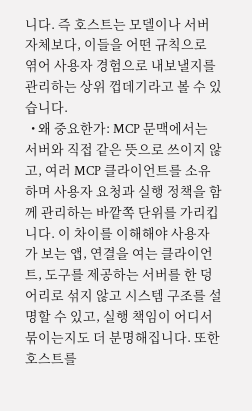니다. 즉 호스트는 모델이나 서버 자체보다, 이들을 어떤 규칙으로 엮어 사용자 경험으로 내보낼지를 관리하는 상위 껍데기라고 볼 수 있습니다.
  • 왜 중요한가: MCP 문맥에서는 서버와 직접 같은 뜻으로 쓰이지 않고, 여러 MCP 클라이언트를 소유하며 사용자 요청과 실행 정책을 함께 관리하는 바깥쪽 단위를 가리킵니다. 이 차이를 이해해야 사용자가 보는 앱, 연결을 여는 클라이언트, 도구를 제공하는 서버를 한 덩어리로 섞지 않고 시스템 구조를 설명할 수 있고, 실행 책임이 어디서 묶이는지도 더 분명해집니다. 또한 호스트를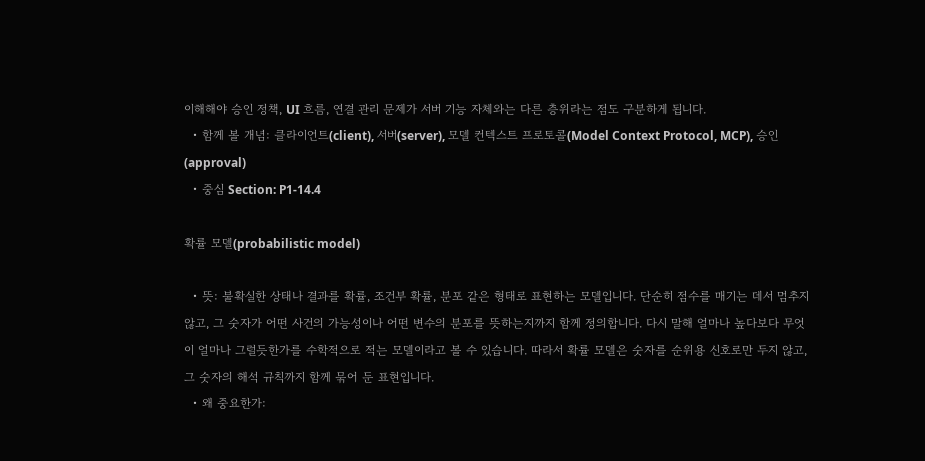이해해야 승인 정책, UI 흐름, 연결 관리 문제가 서버 기능 자체와는 다른 층위라는 점도 구분하게 됩니다.
  • 함께 볼 개념: 클라이언트(client), 서버(server), 모델 컨텍스트 프로토콜(Model Context Protocol, MCP), 승인(approval)
  • 중심 Section: P1-14.4

확률 모델(probabilistic model)

  • 뜻: 불확실한 상태나 결과를 확률, 조건부 확률, 분포 같은 형태로 표현하는 모델입니다. 단순히 점수를 매기는 데서 멈추지 않고, 그 숫자가 어떤 사건의 가능성이나 어떤 변수의 분포를 뜻하는지까지 함께 정의합니다. 다시 말해 얼마나 높다보다 무엇이 얼마나 그럴듯한가를 수학적으로 적는 모델이라고 볼 수 있습니다. 따라서 확률 모델은 숫자를 순위용 신호로만 두지 않고, 그 숫자의 해석 규칙까지 함께 묶어 둔 표현입니다.
  • 왜 중요한가: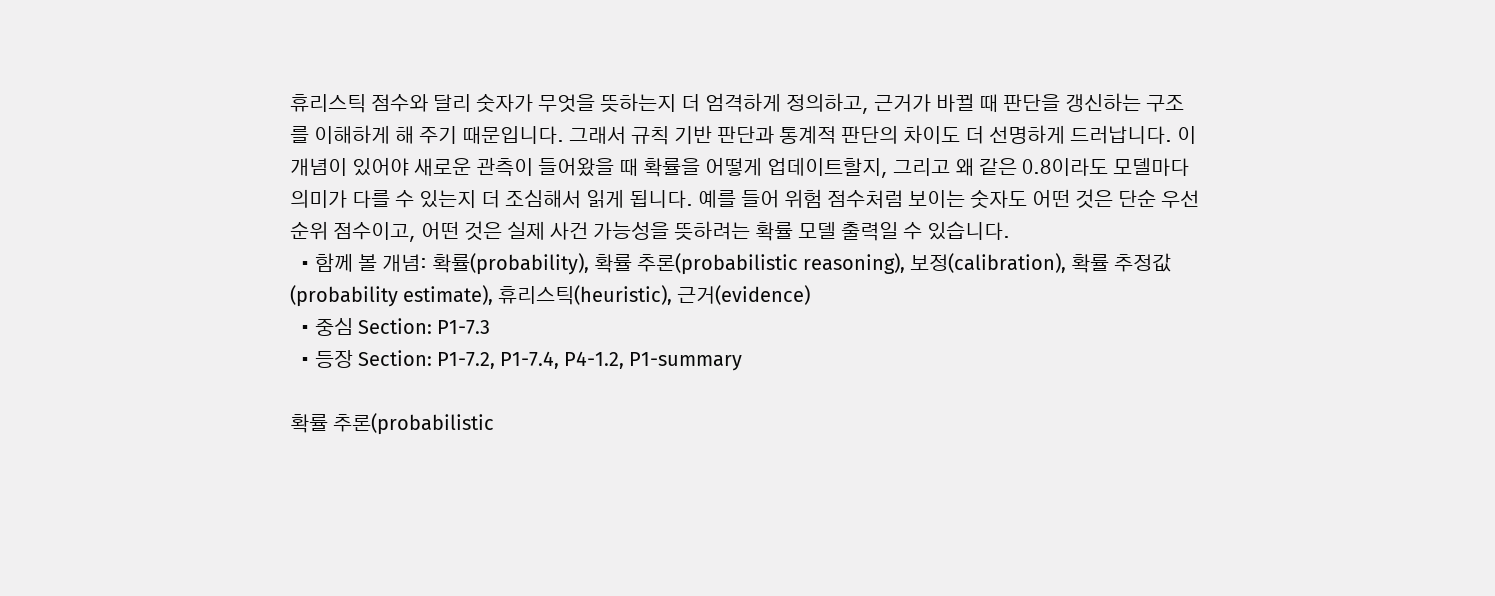휴리스틱 점수와 달리 숫자가 무엇을 뜻하는지 더 엄격하게 정의하고, 근거가 바뀔 때 판단을 갱신하는 구조를 이해하게 해 주기 때문입니다. 그래서 규칙 기반 판단과 통계적 판단의 차이도 더 선명하게 드러납니다. 이 개념이 있어야 새로운 관측이 들어왔을 때 확률을 어떻게 업데이트할지, 그리고 왜 같은 0.8이라도 모델마다 의미가 다를 수 있는지 더 조심해서 읽게 됩니다. 예를 들어 위험 점수처럼 보이는 숫자도 어떤 것은 단순 우선순위 점수이고, 어떤 것은 실제 사건 가능성을 뜻하려는 확률 모델 출력일 수 있습니다.
  • 함께 볼 개념: 확률(probability), 확률 추론(probabilistic reasoning), 보정(calibration), 확률 추정값(probability estimate), 휴리스틱(heuristic), 근거(evidence)
  • 중심 Section: P1-7.3
  • 등장 Section: P1-7.2, P1-7.4, P4-1.2, P1-summary

확률 추론(probabilistic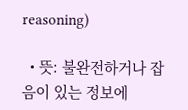reasoning)

  • 뜻: 불완전하거나 잡음이 있는 정보에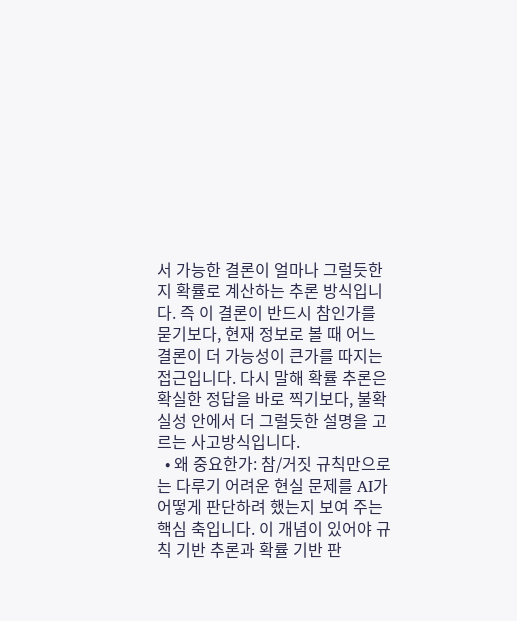서 가능한 결론이 얼마나 그럴듯한지 확률로 계산하는 추론 방식입니다. 즉 이 결론이 반드시 참인가를 묻기보다, 현재 정보로 볼 때 어느 결론이 더 가능성이 큰가를 따지는 접근입니다. 다시 말해 확률 추론은 확실한 정답을 바로 찍기보다, 불확실성 안에서 더 그럴듯한 설명을 고르는 사고방식입니다.
  • 왜 중요한가: 참/거짓 규칙만으로는 다루기 어려운 현실 문제를 AI가 어떻게 판단하려 했는지 보여 주는 핵심 축입니다. 이 개념이 있어야 규칙 기반 추론과 확률 기반 판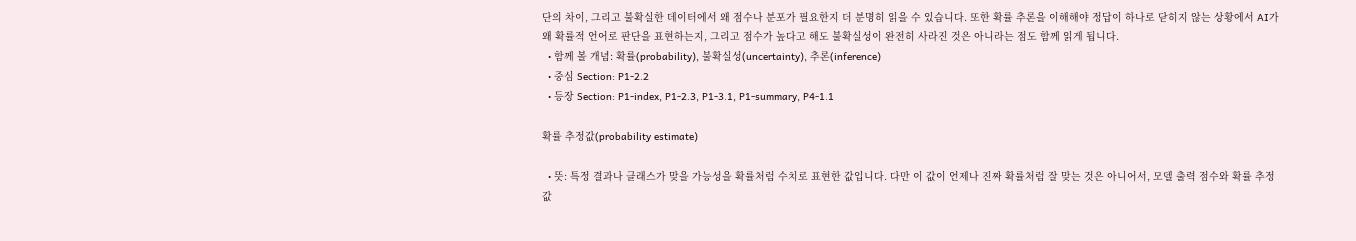단의 차이, 그리고 불확실한 데이터에서 왜 점수나 분포가 필요한지 더 분명히 읽을 수 있습니다. 또한 확률 추론을 이해해야 정답이 하나로 닫히지 않는 상황에서 AI가 왜 확률적 언어로 판단을 표현하는지, 그리고 점수가 높다고 해도 불확실성이 완전히 사라진 것은 아니라는 점도 함께 읽게 됩니다.
  • 함께 볼 개념: 확률(probability), 불확실성(uncertainty), 추론(inference)
  • 중심 Section: P1-2.2
  • 등장 Section: P1-index, P1-2.3, P1-3.1, P1-summary, P4-1.1

확률 추정값(probability estimate)

  • 뜻: 특정 결과나 클래스가 맞을 가능성을 확률처럼 수치로 표현한 값입니다. 다만 이 값이 언제나 진짜 확률처럼 잘 맞는 것은 아니어서, 모델 출력 점수와 확률 추정값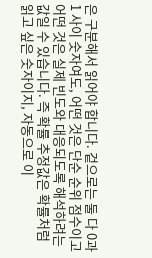은 구분해서 읽어야 합니다. 겉으로는 둘 다 0과 1 사이 숫자여도, 어떤 것은 단순 순위 점수이고 어떤 것은 실제 빈도와 대응되도록 해석하려는 값일 수 있습니다. 즉 확률 추정값은 확률처럼 읽고 싶은 숫자이지, 자동으로 이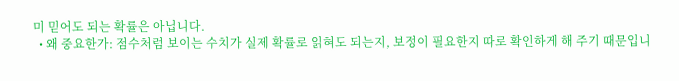미 믿어도 되는 확률은 아닙니다.
  • 왜 중요한가: 점수처럼 보이는 수치가 실제 확률로 읽혀도 되는지, 보정이 필요한지 따로 확인하게 해 주기 때문입니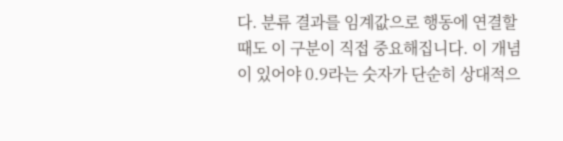다. 분류 결과를 임계값으로 행동에 연결할 때도 이 구분이 직접 중요해집니다. 이 개념이 있어야 0.9라는 숫자가 단순히 상대적으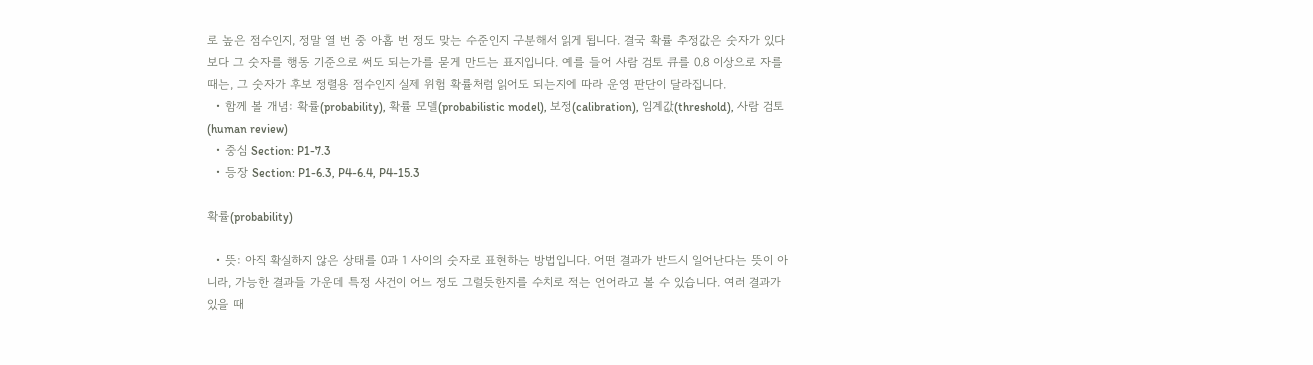로 높은 점수인지, 정말 열 번 중 아홉 번 정도 맞는 수준인지 구분해서 읽게 됩니다. 결국 확률 추정값은 숫자가 있다보다 그 숫자를 행동 기준으로 써도 되는가를 묻게 만드는 표지입니다. 예를 들어 사람 검토 큐를 0.8 이상으로 자를 때는, 그 숫자가 후보 정렬용 점수인지 실제 위험 확률처럼 읽어도 되는지에 따라 운영 판단이 달라집니다.
  • 함께 볼 개념: 확률(probability), 확률 모델(probabilistic model), 보정(calibration), 임계값(threshold), 사람 검토(human review)
  • 중심 Section: P1-7.3
  • 등장 Section: P1-6.3, P4-6.4, P4-15.3

확률(probability)

  • 뜻: 아직 확실하지 않은 상태를 0과 1 사이의 숫자로 표현하는 방법입니다. 어떤 결과가 반드시 일어난다는 뜻이 아니라, 가능한 결과들 가운데 특정 사건이 어느 정도 그럴듯한지를 수치로 적는 언어라고 볼 수 있습니다. 여러 결과가 있을 때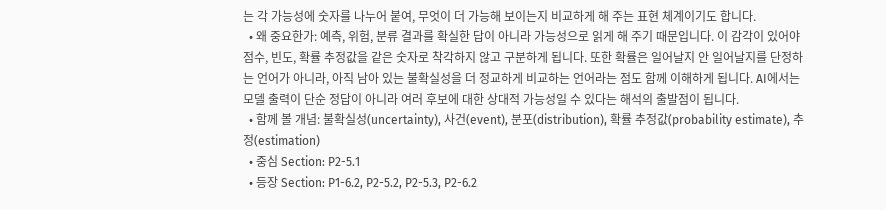는 각 가능성에 숫자를 나누어 붙여, 무엇이 더 가능해 보이는지 비교하게 해 주는 표현 체계이기도 합니다.
  • 왜 중요한가: 예측, 위험, 분류 결과를 확실한 답이 아니라 가능성으로 읽게 해 주기 때문입니다. 이 감각이 있어야 점수, 빈도, 확률 추정값을 같은 숫자로 착각하지 않고 구분하게 됩니다. 또한 확률은 일어날지 안 일어날지를 단정하는 언어가 아니라, 아직 남아 있는 불확실성을 더 정교하게 비교하는 언어라는 점도 함께 이해하게 됩니다. AI에서는 모델 출력이 단순 정답이 아니라 여러 후보에 대한 상대적 가능성일 수 있다는 해석의 출발점이 됩니다.
  • 함께 볼 개념: 불확실성(uncertainty), 사건(event), 분포(distribution), 확률 추정값(probability estimate), 추정(estimation)
  • 중심 Section: P2-5.1
  • 등장 Section: P1-6.2, P2-5.2, P2-5.3, P2-6.2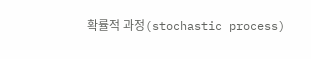확률적 과정(stochastic process)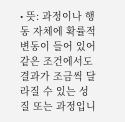• 뜻: 과정이나 행동 자체에 확률적 변동이 들어 있어 같은 조건에서도 결과가 조금씩 달라질 수 있는 성질 또는 과정입니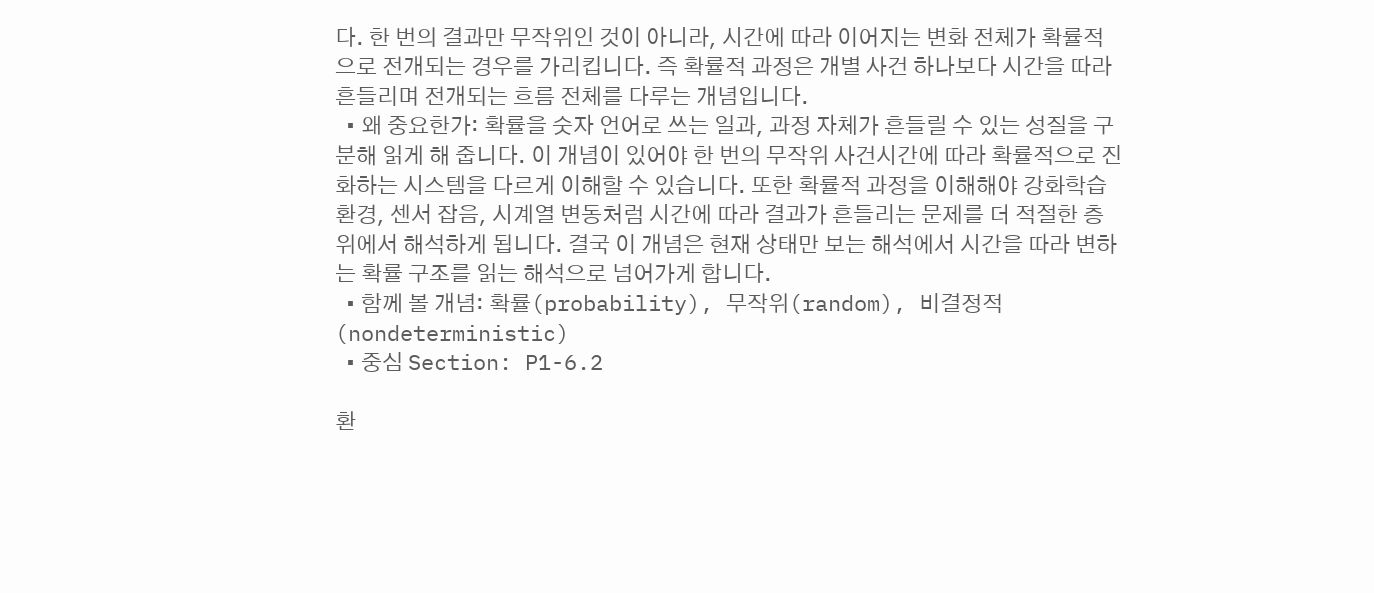다. 한 번의 결과만 무작위인 것이 아니라, 시간에 따라 이어지는 변화 전체가 확률적으로 전개되는 경우를 가리킵니다. 즉 확률적 과정은 개별 사건 하나보다 시간을 따라 흔들리며 전개되는 흐름 전체를 다루는 개념입니다.
  • 왜 중요한가: 확률을 숫자 언어로 쓰는 일과, 과정 자체가 흔들릴 수 있는 성질을 구분해 읽게 해 줍니다. 이 개념이 있어야 한 번의 무작위 사건시간에 따라 확률적으로 진화하는 시스템을 다르게 이해할 수 있습니다. 또한 확률적 과정을 이해해야 강화학습 환경, 센서 잡음, 시계열 변동처럼 시간에 따라 결과가 흔들리는 문제를 더 적절한 층위에서 해석하게 됩니다. 결국 이 개념은 현재 상태만 보는 해석에서 시간을 따라 변하는 확률 구조를 읽는 해석으로 넘어가게 합니다.
  • 함께 볼 개념: 확률(probability), 무작위(random), 비결정적(nondeterministic)
  • 중심 Section: P1-6.2

환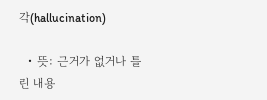각(hallucination)

  • 뜻: 근거가 없거나 틀린 내용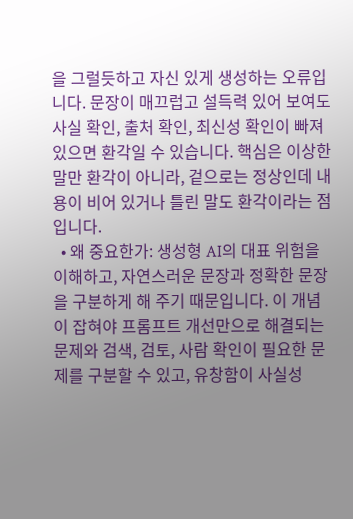을 그럴듯하고 자신 있게 생성하는 오류입니다. 문장이 매끄럽고 설득력 있어 보여도 사실 확인, 출처 확인, 최신성 확인이 빠져 있으면 환각일 수 있습니다. 핵심은 이상한 말만 환각이 아니라, 겉으로는 정상인데 내용이 비어 있거나 틀린 말도 환각이라는 점입니다.
  • 왜 중요한가: 생성형 AI의 대표 위험을 이해하고, 자연스러운 문장과 정확한 문장을 구분하게 해 주기 때문입니다. 이 개념이 잡혀야 프롬프트 개선만으로 해결되는 문제와 검색, 검토, 사람 확인이 필요한 문제를 구분할 수 있고, 유창함이 사실성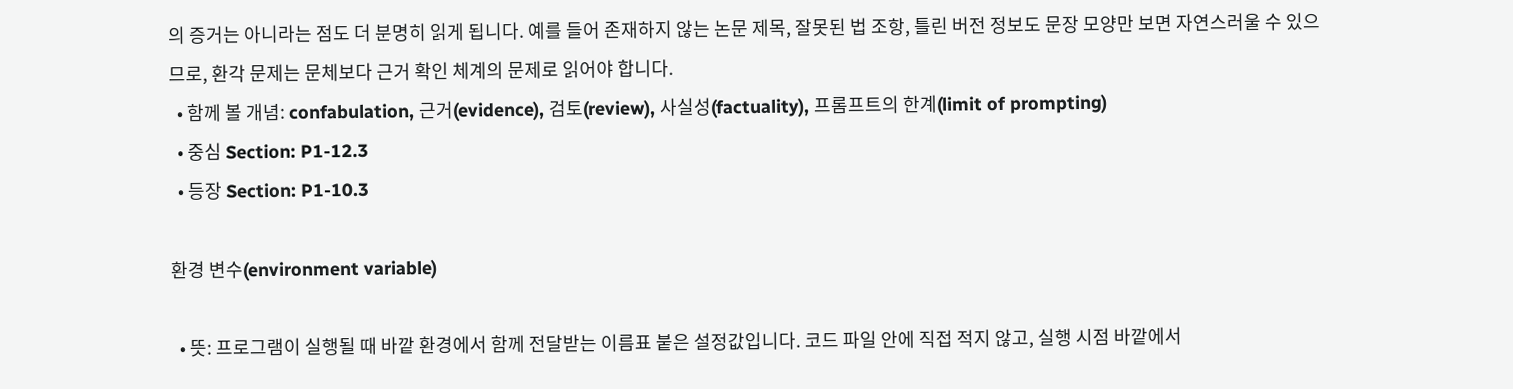의 증거는 아니라는 점도 더 분명히 읽게 됩니다. 예를 들어 존재하지 않는 논문 제목, 잘못된 법 조항, 틀린 버전 정보도 문장 모양만 보면 자연스러울 수 있으므로, 환각 문제는 문체보다 근거 확인 체계의 문제로 읽어야 합니다.
  • 함께 볼 개념: confabulation, 근거(evidence), 검토(review), 사실성(factuality), 프롬프트의 한계(limit of prompting)
  • 중심 Section: P1-12.3
  • 등장 Section: P1-10.3

환경 변수(environment variable)

  • 뜻: 프로그램이 실행될 때 바깥 환경에서 함께 전달받는 이름표 붙은 설정값입니다. 코드 파일 안에 직접 적지 않고, 실행 시점 바깥에서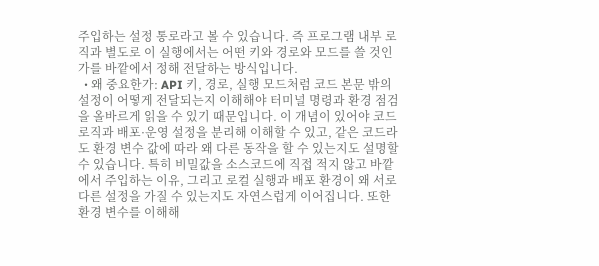주입하는 설정 통로라고 볼 수 있습니다. 즉 프로그램 내부 로직과 별도로 이 실행에서는 어떤 키와 경로와 모드를 쓸 것인가를 바깥에서 정해 전달하는 방식입니다.
  • 왜 중요한가: API 키, 경로, 실행 모드처럼 코드 본문 밖의 설정이 어떻게 전달되는지 이해해야 터미널 명령과 환경 점검을 올바르게 읽을 수 있기 때문입니다. 이 개념이 있어야 코드 로직과 배포·운영 설정을 분리해 이해할 수 있고, 같은 코드라도 환경 변수 값에 따라 왜 다른 동작을 할 수 있는지도 설명할 수 있습니다. 특히 비밀값을 소스코드에 직접 적지 않고 바깥에서 주입하는 이유, 그리고 로컬 실행과 배포 환경이 왜 서로 다른 설정을 가질 수 있는지도 자연스럽게 이어집니다. 또한 환경 변수를 이해해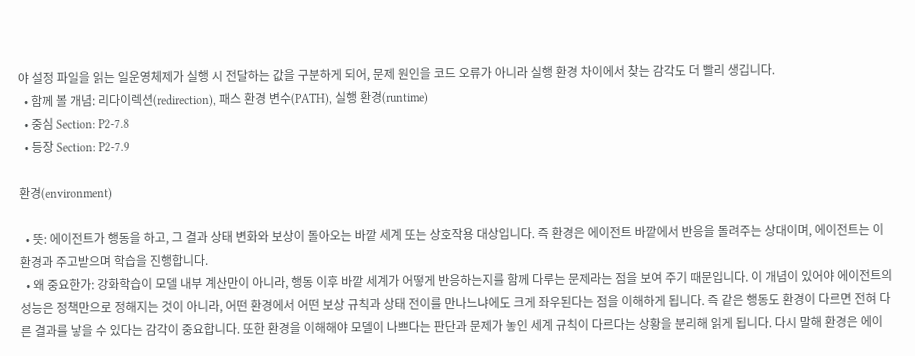야 설정 파일을 읽는 일운영체제가 실행 시 전달하는 값을 구분하게 되어, 문제 원인을 코드 오류가 아니라 실행 환경 차이에서 찾는 감각도 더 빨리 생깁니다.
  • 함께 볼 개념: 리다이렉션(redirection), 패스 환경 변수(PATH), 실행 환경(runtime)
  • 중심 Section: P2-7.8
  • 등장 Section: P2-7.9

환경(environment)

  • 뜻: 에이전트가 행동을 하고, 그 결과 상태 변화와 보상이 돌아오는 바깥 세계 또는 상호작용 대상입니다. 즉 환경은 에이전트 바깥에서 반응을 돌려주는 상대이며, 에이전트는 이 환경과 주고받으며 학습을 진행합니다.
  • 왜 중요한가: 강화학습이 모델 내부 계산만이 아니라, 행동 이후 바깥 세계가 어떻게 반응하는지를 함께 다루는 문제라는 점을 보여 주기 때문입니다. 이 개념이 있어야 에이전트의 성능은 정책만으로 정해지는 것이 아니라, 어떤 환경에서 어떤 보상 규칙과 상태 전이를 만나느냐에도 크게 좌우된다는 점을 이해하게 됩니다. 즉 같은 행동도 환경이 다르면 전혀 다른 결과를 낳을 수 있다는 감각이 중요합니다. 또한 환경을 이해해야 모델이 나쁘다는 판단과 문제가 놓인 세계 규칙이 다르다는 상황을 분리해 읽게 됩니다. 다시 말해 환경은 에이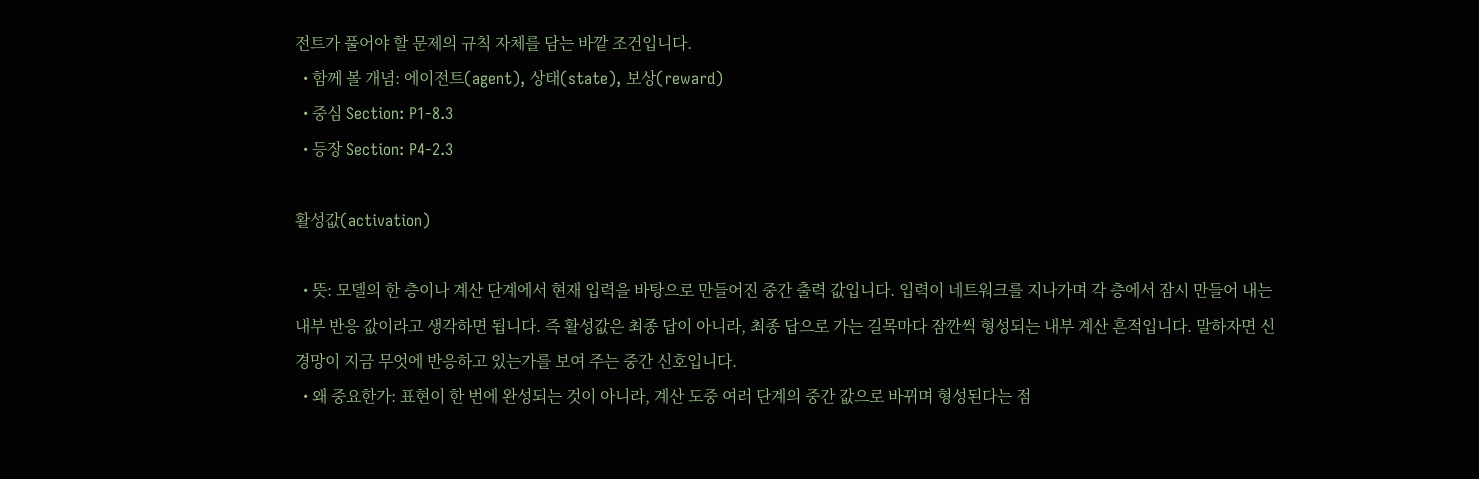전트가 풀어야 할 문제의 규칙 자체를 담는 바깥 조건입니다.
  • 함께 볼 개념: 에이전트(agent), 상태(state), 보상(reward)
  • 중심 Section: P1-8.3
  • 등장 Section: P4-2.3

활성값(activation)

  • 뜻: 모델의 한 층이나 계산 단계에서 현재 입력을 바탕으로 만들어진 중간 출력 값입니다. 입력이 네트워크를 지나가며 각 층에서 잠시 만들어 내는 내부 반응 값이라고 생각하면 됩니다. 즉 활성값은 최종 답이 아니라, 최종 답으로 가는 길목마다 잠깐씩 형성되는 내부 계산 흔적입니다. 말하자면 신경망이 지금 무엇에 반응하고 있는가를 보여 주는 중간 신호입니다.
  • 왜 중요한가: 표현이 한 번에 완성되는 것이 아니라, 계산 도중 여러 단계의 중간 값으로 바뀌며 형성된다는 점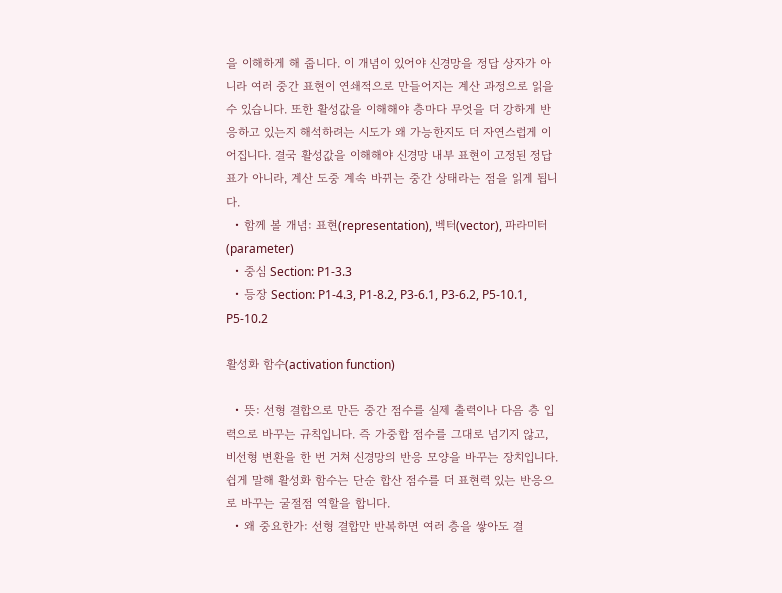을 이해하게 해 줍니다. 이 개념이 있어야 신경망을 정답 상자가 아니라 여러 중간 표현이 연쇄적으로 만들어지는 계산 과정으로 읽을 수 있습니다. 또한 활성값을 이해해야 층마다 무엇을 더 강하게 반응하고 있는지 해석하려는 시도가 왜 가능한지도 더 자연스럽게 이어집니다. 결국 활성값을 이해해야 신경망 내부 표현이 고정된 정답표가 아니라, 계산 도중 계속 바뀌는 중간 상태라는 점을 읽게 됩니다.
  • 함께 볼 개념: 표현(representation), 벡터(vector), 파라미터(parameter)
  • 중심 Section: P1-3.3
  • 등장 Section: P1-4.3, P1-8.2, P3-6.1, P3-6.2, P5-10.1, P5-10.2

활성화 함수(activation function)

  • 뜻: 선형 결합으로 만든 중간 점수를 실제 출력이나 다음 층 입력으로 바꾸는 규칙입니다. 즉 가중합 점수를 그대로 넘기지 않고, 비선형 변환을 한 번 거쳐 신경망의 반응 모양을 바꾸는 장치입니다. 쉽게 말해 활성화 함수는 단순 합산 점수를 더 표현력 있는 반응으로 바꾸는 굴절점 역할을 합니다.
  • 왜 중요한가: 선형 결합만 반복하면 여러 층을 쌓아도 결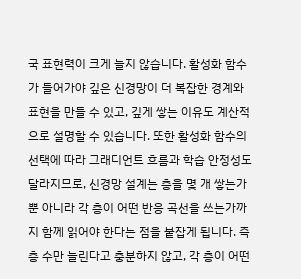국 표현력이 크게 늘지 않습니다. 활성화 함수가 들어가야 깊은 신경망이 더 복잡한 경계와 표현을 만들 수 있고, 깊게 쌓는 이유도 계산적으로 설명할 수 있습니다. 또한 활성화 함수의 선택에 따라 그래디언트 흐름과 학습 안정성도 달라지므로, 신경망 설계는 층을 몇 개 쌓는가뿐 아니라 각 층이 어떤 반응 곡선을 쓰는가까지 함께 읽어야 한다는 점을 붙잡게 됩니다. 즉 층 수만 늘린다고 충분하지 않고, 각 층이 어떤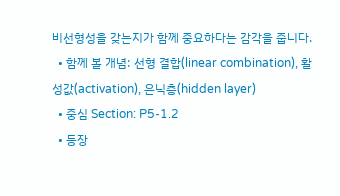비선형성을 갖는지가 함께 중요하다는 감각을 줍니다.
  • 함께 볼 개념: 선형 결합(linear combination), 활성값(activation), 은닉층(hidden layer)
  • 중심 Section: P5-1.2
  • 등장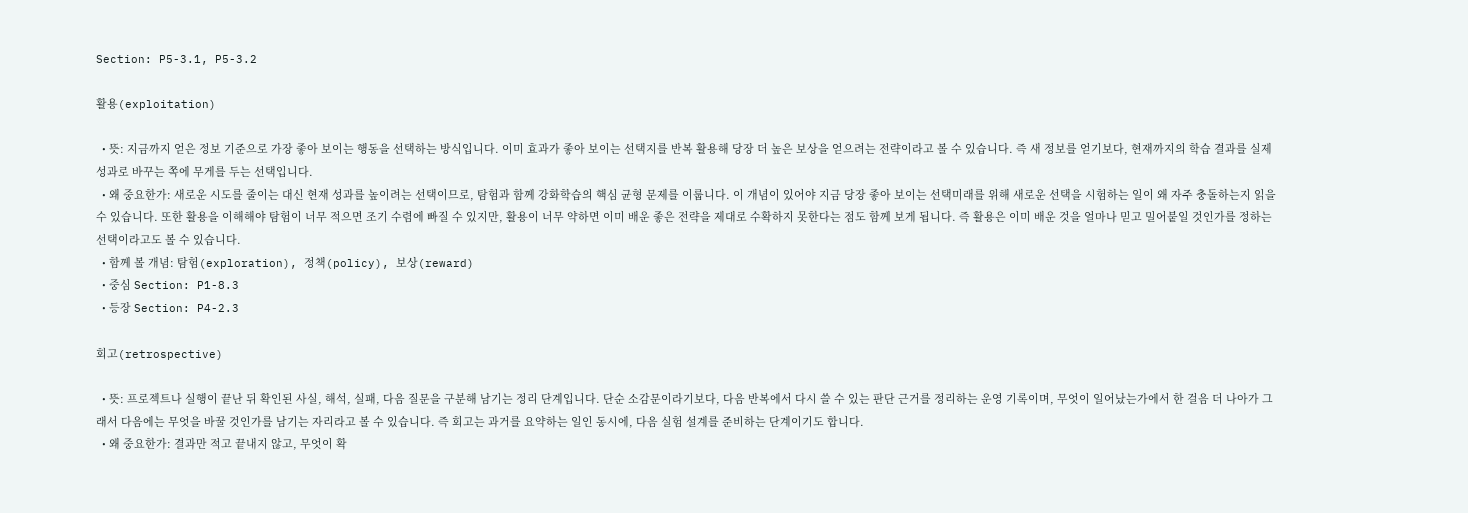Section: P5-3.1, P5-3.2

활용(exploitation)

  • 뜻: 지금까지 얻은 정보 기준으로 가장 좋아 보이는 행동을 선택하는 방식입니다. 이미 효과가 좋아 보이는 선택지를 반복 활용해 당장 더 높은 보상을 얻으려는 전략이라고 볼 수 있습니다. 즉 새 정보를 얻기보다, 현재까지의 학습 결과를 실제 성과로 바꾸는 쪽에 무게를 두는 선택입니다.
  • 왜 중요한가: 새로운 시도를 줄이는 대신 현재 성과를 높이려는 선택이므로, 탐험과 함께 강화학습의 핵심 균형 문제를 이룹니다. 이 개념이 있어야 지금 당장 좋아 보이는 선택미래를 위해 새로운 선택을 시험하는 일이 왜 자주 충돌하는지 읽을 수 있습니다. 또한 활용을 이해해야 탐험이 너무 적으면 조기 수렴에 빠질 수 있지만, 활용이 너무 약하면 이미 배운 좋은 전략을 제대로 수확하지 못한다는 점도 함께 보게 됩니다. 즉 활용은 이미 배운 것을 얼마나 믿고 밀어붙일 것인가를 정하는 선택이라고도 볼 수 있습니다.
  • 함께 볼 개념: 탐험(exploration), 정책(policy), 보상(reward)
  • 중심 Section: P1-8.3
  • 등장 Section: P4-2.3

회고(retrospective)

  • 뜻: 프로젝트나 실행이 끝난 뒤 확인된 사실, 해석, 실패, 다음 질문을 구분해 남기는 정리 단계입니다. 단순 소감문이라기보다, 다음 반복에서 다시 쓸 수 있는 판단 근거를 정리하는 운영 기록이며, 무엇이 일어났는가에서 한 걸음 더 나아가 그래서 다음에는 무엇을 바꿀 것인가를 남기는 자리라고 볼 수 있습니다. 즉 회고는 과거를 요약하는 일인 동시에, 다음 실험 설계를 준비하는 단계이기도 합니다.
  • 왜 중요한가: 결과만 적고 끝내지 않고, 무엇이 확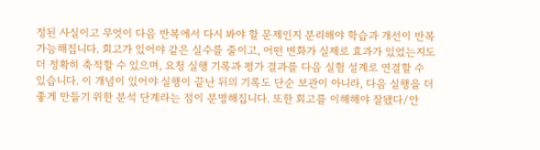정된 사실이고 무엇이 다음 반복에서 다시 봐야 할 문제인지 분리해야 학습과 개선이 반복 가능해집니다. 회고가 있어야 같은 실수를 줄이고, 어떤 변화가 실제로 효과가 있었는지도 더 정확히 축적할 수 있으며, 요청 실행 기록과 평가 결과를 다음 실험 설계로 연결할 수 있습니다. 이 개념이 있어야 실행이 끝난 뒤의 기록도 단순 보관이 아니라, 다음 실행을 더 좋게 만들기 위한 분석 단계라는 점이 분명해집니다. 또한 회고를 이해해야 잘됐다/안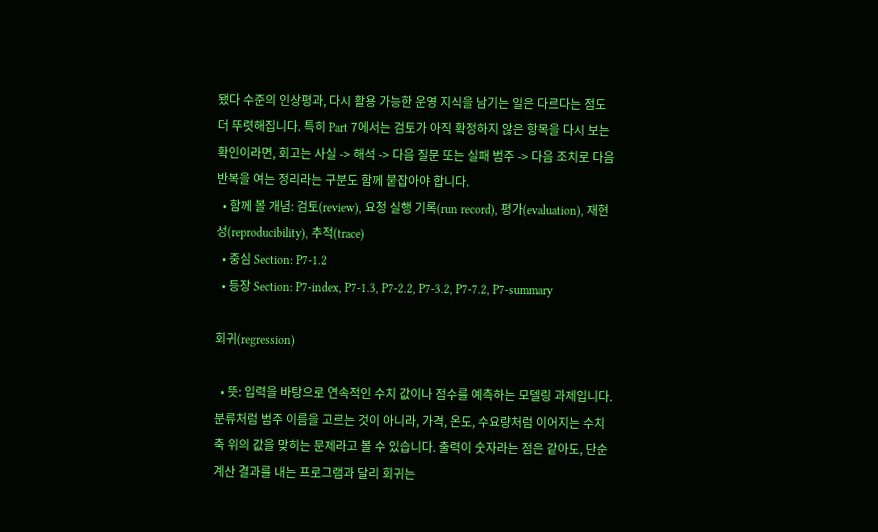됐다 수준의 인상평과, 다시 활용 가능한 운영 지식을 남기는 일은 다르다는 점도 더 뚜렷해집니다. 특히 Part 7에서는 검토가 아직 확정하지 않은 항목을 다시 보는 확인이라면, 회고는 사실 -> 해석 -> 다음 질문 또는 실패 범주 -> 다음 조치로 다음 반복을 여는 정리라는 구분도 함께 붙잡아야 합니다.
  • 함께 볼 개념: 검토(review), 요청 실행 기록(run record), 평가(evaluation), 재현성(reproducibility), 추적(trace)
  • 중심 Section: P7-1.2
  • 등장 Section: P7-index, P7-1.3, P7-2.2, P7-3.2, P7-7.2, P7-summary

회귀(regression)

  • 뜻: 입력을 바탕으로 연속적인 수치 값이나 점수를 예측하는 모델링 과제입니다. 분류처럼 범주 이름을 고르는 것이 아니라, 가격, 온도, 수요량처럼 이어지는 수치 축 위의 값을 맞히는 문제라고 볼 수 있습니다. 출력이 숫자라는 점은 같아도, 단순 계산 결과를 내는 프로그램과 달리 회귀는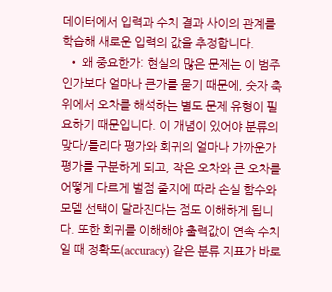데이터에서 입력과 수치 결과 사이의 관계를 학습해 새로운 입력의 값을 추정합니다.
  • 왜 중요한가: 현실의 많은 문제는 이 범주인가보다 얼마나 큰가를 묻기 때문에, 숫자 축 위에서 오차를 해석하는 별도 문제 유형이 필요하기 때문입니다. 이 개념이 있어야 분류의 맞다/틀리다 평가와 회귀의 얼마나 가까운가 평가를 구분하게 되고, 작은 오차와 큰 오차를 어떻게 다르게 벌점 줄지에 따라 손실 함수와 모델 선택이 달라진다는 점도 이해하게 됩니다. 또한 회귀를 이해해야 출력값이 연속 수치일 때 정확도(accuracy) 같은 분류 지표가 바로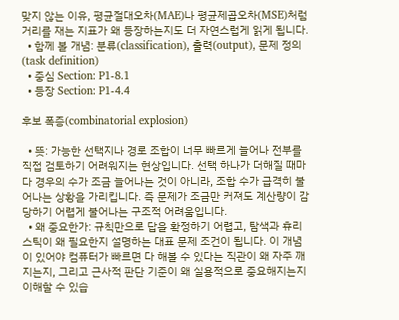맞지 않는 이유, 평균절대오차(MAE)나 평균제곱오차(MSE)처럼 거리를 재는 지표가 왜 등장하는지도 더 자연스럽게 읽게 됩니다.
  • 함께 볼 개념: 분류(classification), 출력(output), 문제 정의(task definition)
  • 중심 Section: P1-8.1
  • 등장 Section: P1-4.4

후보 폭증(combinatorial explosion)

  • 뜻: 가능한 선택지나 경로 조합이 너무 빠르게 늘어나 전부를 직접 검토하기 어려워지는 현상입니다. 선택 하나가 더해질 때마다 경우의 수가 조금 늘어나는 것이 아니라, 조합 수가 급격히 불어나는 상황을 가리킵니다. 즉 문제가 조금만 커져도 계산량이 감당하기 어렵게 불어나는 구조적 어려움입니다.
  • 왜 중요한가: 규칙만으로 답을 확정하기 어렵고, 탐색과 휴리스틱이 왜 필요한지 설명하는 대표 문제 조건이 됩니다. 이 개념이 있어야 컴퓨터가 빠르면 다 해볼 수 있다는 직관이 왜 자주 깨지는지, 그리고 근사적 판단 기준이 왜 실용적으로 중요해지는지 이해할 수 있습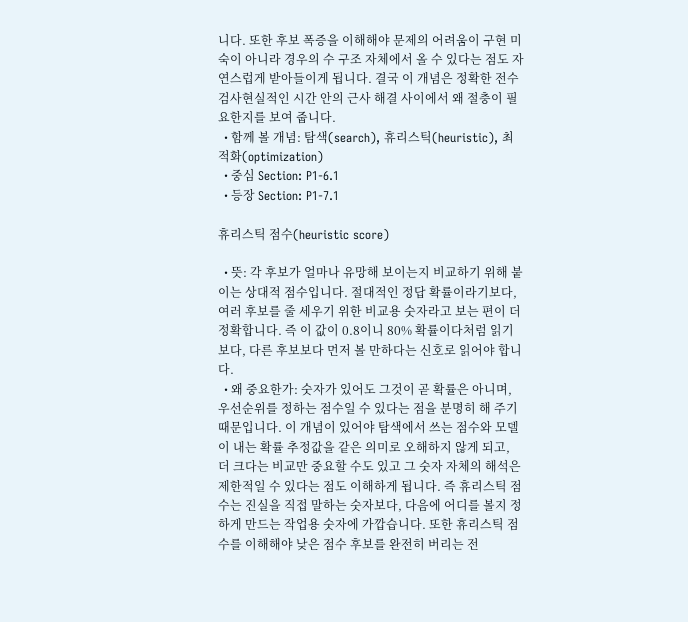니다. 또한 후보 폭증을 이해해야 문제의 어려움이 구현 미숙이 아니라 경우의 수 구조 자체에서 올 수 있다는 점도 자연스럽게 받아들이게 됩니다. 결국 이 개념은 정확한 전수검사현실적인 시간 안의 근사 해결 사이에서 왜 절충이 필요한지를 보여 줍니다.
  • 함께 볼 개념: 탐색(search), 휴리스틱(heuristic), 최적화(optimization)
  • 중심 Section: P1-6.1
  • 등장 Section: P1-7.1

휴리스틱 점수(heuristic score)

  • 뜻: 각 후보가 얼마나 유망해 보이는지 비교하기 위해 붙이는 상대적 점수입니다. 절대적인 정답 확률이라기보다, 여러 후보를 줄 세우기 위한 비교용 숫자라고 보는 편이 더 정확합니다. 즉 이 값이 0.8이니 80% 확률이다처럼 읽기보다, 다른 후보보다 먼저 볼 만하다는 신호로 읽어야 합니다.
  • 왜 중요한가: 숫자가 있어도 그것이 곧 확률은 아니며, 우선순위를 정하는 점수일 수 있다는 점을 분명히 해 주기 때문입니다. 이 개념이 있어야 탐색에서 쓰는 점수와 모델이 내는 확률 추정값을 같은 의미로 오해하지 않게 되고, 더 크다는 비교만 중요할 수도 있고 그 숫자 자체의 해석은 제한적일 수 있다는 점도 이해하게 됩니다. 즉 휴리스틱 점수는 진실을 직접 말하는 숫자보다, 다음에 어디를 볼지 정하게 만드는 작업용 숫자에 가깝습니다. 또한 휴리스틱 점수를 이해해야 낮은 점수 후보를 완전히 버리는 전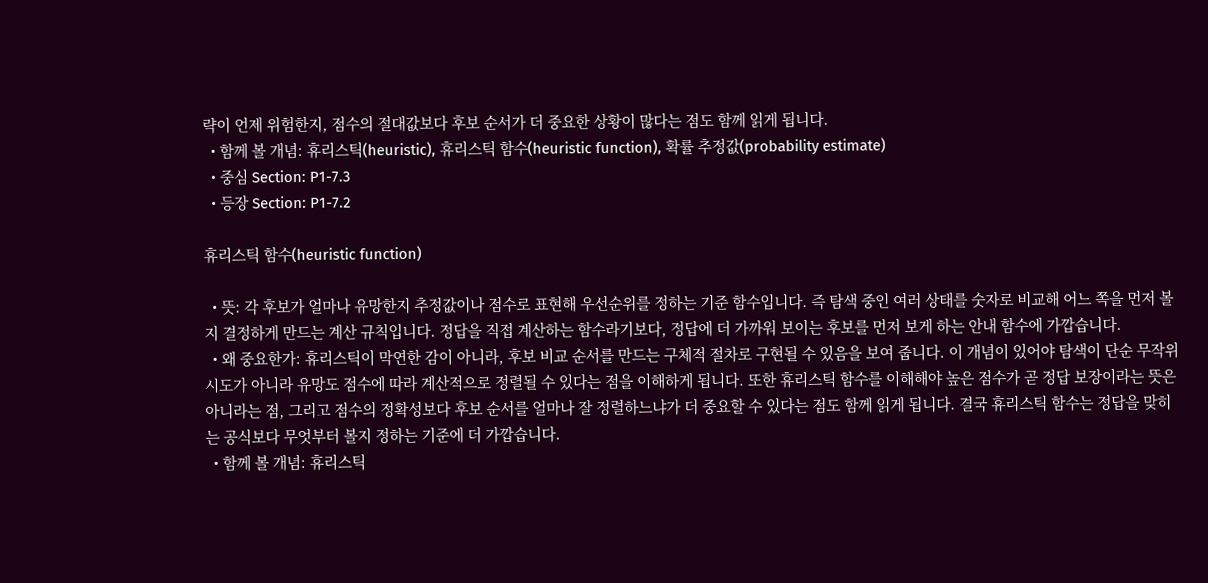략이 언제 위험한지, 점수의 절대값보다 후보 순서가 더 중요한 상황이 많다는 점도 함께 읽게 됩니다.
  • 함께 볼 개념: 휴리스틱(heuristic), 휴리스틱 함수(heuristic function), 확률 추정값(probability estimate)
  • 중심 Section: P1-7.3
  • 등장 Section: P1-7.2

휴리스틱 함수(heuristic function)

  • 뜻: 각 후보가 얼마나 유망한지 추정값이나 점수로 표현해 우선순위를 정하는 기준 함수입니다. 즉 탐색 중인 여러 상태를 숫자로 비교해 어느 쪽을 먼저 볼지 결정하게 만드는 계산 규칙입니다. 정답을 직접 계산하는 함수라기보다, 정답에 더 가까워 보이는 후보를 먼저 보게 하는 안내 함수에 가깝습니다.
  • 왜 중요한가: 휴리스틱이 막연한 감이 아니라, 후보 비교 순서를 만드는 구체적 절차로 구현될 수 있음을 보여 줍니다. 이 개념이 있어야 탐색이 단순 무작위 시도가 아니라 유망도 점수에 따라 계산적으로 정렬될 수 있다는 점을 이해하게 됩니다. 또한 휴리스틱 함수를 이해해야 높은 점수가 곧 정답 보장이라는 뜻은 아니라는 점, 그리고 점수의 정확성보다 후보 순서를 얼마나 잘 정렬하느냐가 더 중요할 수 있다는 점도 함께 읽게 됩니다. 결국 휴리스틱 함수는 정답을 맞히는 공식보다 무엇부터 볼지 정하는 기준에 더 가깝습니다.
  • 함께 볼 개념: 휴리스틱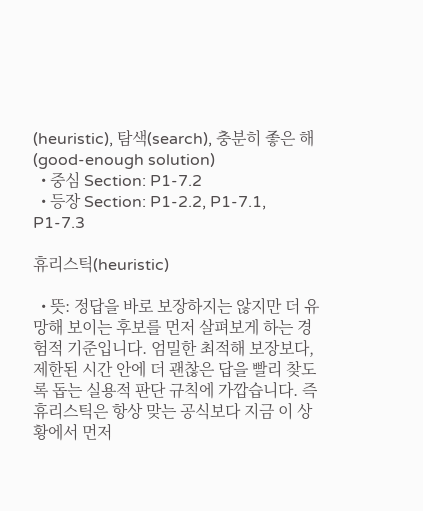(heuristic), 탐색(search), 충분히 좋은 해(good-enough solution)
  • 중심 Section: P1-7.2
  • 등장 Section: P1-2.2, P1-7.1, P1-7.3

휴리스틱(heuristic)

  • 뜻: 정답을 바로 보장하지는 않지만 더 유망해 보이는 후보를 먼저 살펴보게 하는 경험적 기준입니다. 엄밀한 최적해 보장보다, 제한된 시간 안에 더 괜찮은 답을 빨리 찾도록 돕는 실용적 판단 규칙에 가깝습니다. 즉 휴리스틱은 항상 맞는 공식보다 지금 이 상황에서 먼저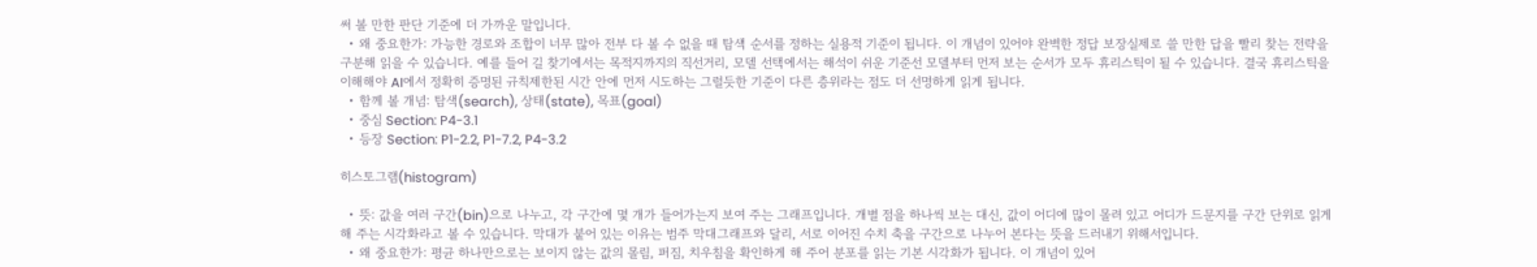써 볼 만한 판단 기준에 더 가까운 말입니다.
  • 왜 중요한가: 가능한 경로와 조합이 너무 많아 전부 다 볼 수 없을 때 탐색 순서를 정하는 실용적 기준이 됩니다. 이 개념이 있어야 완벽한 정답 보장실제로 쓸 만한 답을 빨리 찾는 전략을 구분해 읽을 수 있습니다. 예를 들어 길 찾기에서는 목적지까지의 직선거리, 모델 선택에서는 해석이 쉬운 기준선 모델부터 먼저 보는 순서가 모두 휴리스틱이 될 수 있습니다. 결국 휴리스틱을 이해해야 AI에서 정확히 증명된 규칙제한된 시간 안에 먼저 시도하는 그럴듯한 기준이 다른 층위라는 점도 더 선명하게 읽게 됩니다.
  • 함께 볼 개념: 탐색(search), 상태(state), 목표(goal)
  • 중심 Section: P4-3.1
  • 등장 Section: P1-2.2, P1-7.2, P4-3.2

히스토그램(histogram)

  • 뜻: 값을 여러 구간(bin)으로 나누고, 각 구간에 몇 개가 들어가는지 보여 주는 그래프입니다. 개별 점을 하나씩 보는 대신, 값이 어디에 많이 몰려 있고 어디가 드문지를 구간 단위로 읽게 해 주는 시각화라고 볼 수 있습니다. 막대가 붙어 있는 이유는 범주 막대그래프와 달리, 서로 이어진 수치 축을 구간으로 나누어 본다는 뜻을 드러내기 위해서입니다.
  • 왜 중요한가: 평균 하나만으로는 보이지 않는 값의 몰림, 퍼짐, 치우침을 확인하게 해 주어 분포를 읽는 기본 시각화가 됩니다. 이 개념이 있어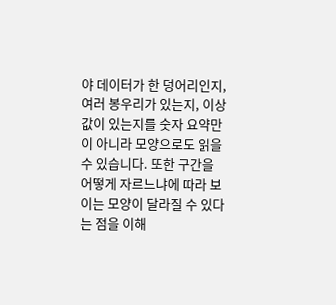야 데이터가 한 덩어리인지, 여러 봉우리가 있는지, 이상값이 있는지를 숫자 요약만이 아니라 모양으로도 읽을 수 있습니다. 또한 구간을 어떻게 자르느냐에 따라 보이는 모양이 달라질 수 있다는 점을 이해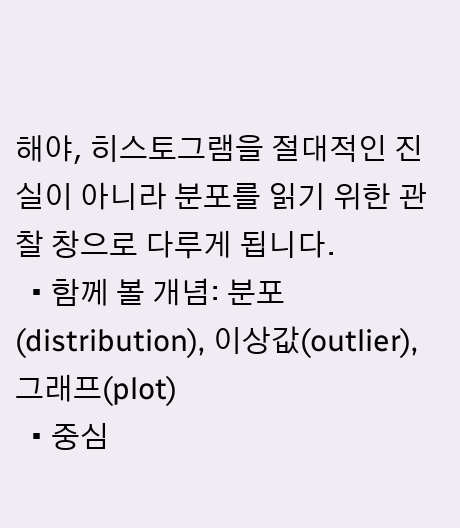해야, 히스토그램을 절대적인 진실이 아니라 분포를 읽기 위한 관찰 창으로 다루게 됩니다.
  • 함께 볼 개념: 분포(distribution), 이상값(outlier), 그래프(plot)
  • 중심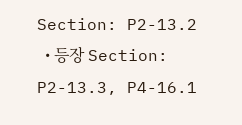Section: P2-13.2
  • 등장 Section: P2-13.3, P4-16.1